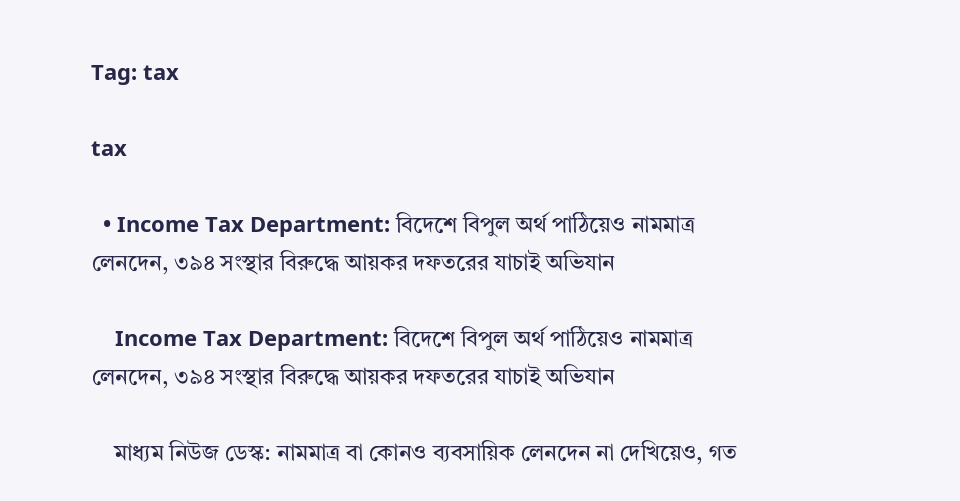Tag: tax

tax

  • Income Tax Department: বিদেশে বিপুল অর্থ পাঠিয়েও নামমাত্র লেনদেন, ৩৯৪ সংস্থার বিরুদ্ধে আয়কর দফতরের যাচাই অভিযান

    Income Tax Department: বিদেশে বিপুল অর্থ পাঠিয়েও নামমাত্র লেনদেন, ৩৯৪ সংস্থার বিরুদ্ধে আয়কর দফতরের যাচাই অভিযান

    মাধ্যম নিউজ ডেস্ক: নামমাত্র বা কোনও ব্যবসায়িক লেনদেন না দেখিয়েও, গত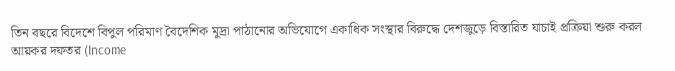তিন বছরে বিদেশে বিপুল পরিমাণ বৈদেশিক মুদ্রা পাঠানোর অভিযোগে একাধিক সংস্থার বিরুদ্ধে দেশজুড়ে বিস্তারিত যাচাই প্রক্রিয়া শুরু করল আয়কর দফতর (Income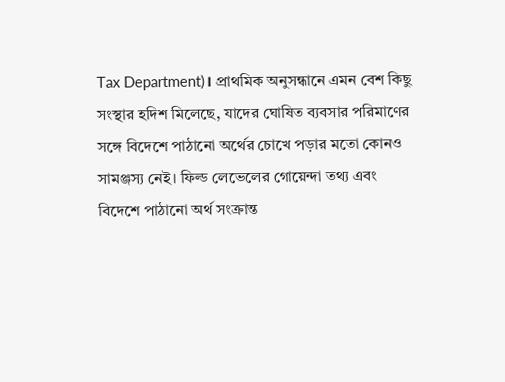Tax Department)। প্রাথমিক অনুসন্ধানে এমন বেশ কিছু সংস্থার হদিশ মিলেছে, যাদের ঘোষিত ব্যবসার পরিমাণের সঙ্গে বিদেশে পাঠানো অর্থের চোখে পড়ার মতো কোনও সামঞ্জস্য নেই। ফিল্ড লেভেলের গোয়েন্দা তথ্য এবং বিদেশে পাঠানো অর্থ সংক্রান্ত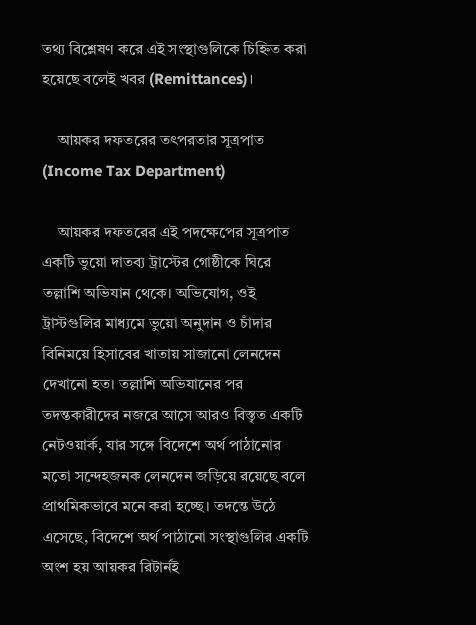তথ্য বিশ্লেষণ করে এই সংস্থাগুলিকে চিহ্নিত করা হয়েছে বলেই খবর (Remittances)।

    আয়কর দফতরের তৎপরতার সূত্রপাত (Income Tax Department)

    আয়কর দফতরের এই পদক্ষেপের সূত্রপাত একটি ভুয়ো দাতব্য ট্রাস্টের গোষ্ঠীকে ঘিরে তল্লাশি অভিযান থেকে। অভিযোগ, ওই ট্রাস্টগুলির মাধ্যমে ভুয়ো অনুদান ও চাঁদার বিনিময়ে হিসাবের খাতায় সাজানো লেনদেন দেখানো হত। তল্লাশি অভিযানের পর তদন্তকারীদের নজরে আসে আরও বিস্তৃত একটি নেটওয়ার্ক, যার সঙ্গে বিদেশে অর্থ পাঠানোর মতো সন্দেহজনক লেনদেন জড়িয়ে রয়েছে বলে প্রাথমিকভাবে মনে করা হচ্ছে। তদন্তে উঠে এসেছে, বিদেশে অর্থ পাঠানো সংস্থাগুলির একটি অংশ হয় আয়কর রিটার্নই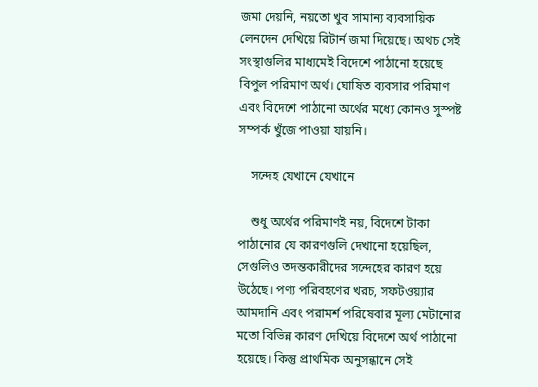জমা দেয়নি, নয়তো খুব সামান্য ব্যবসায়িক লেনদেন দেখিয়ে রিটার্ন জমা দিয়েছে। অথচ সেই সংস্থাগুলির মাধ্যমেই বিদেশে পাঠানো হয়েছে বিপুল পরিমাণ অর্থ। ঘোষিত ব্যবসার পরিমাণ এবং বিদেশে পাঠানো অর্থের মধ্যে কোনও সুস্পষ্ট সম্পর্ক খুঁজে পাওয়া যায়নি।

    সন্দেহ যেখানে যেখানে

    শুধু অর্থের পরিমাণই নয়, বিদেশে টাকা পাঠানোর যে কারণগুলি দেখানো হয়েছিল, সেগুলিও তদন্তকারীদের সন্দেহের কারণ হয়ে উঠেছে। পণ্য পরিবহণের খরচ, সফটওয়্যার আমদানি এবং পরামর্শ পরিষেবার মূল্য মেটানোর মতো বিভিন্ন কারণ দেখিয়ে বিদেশে অর্থ পাঠানো হয়েছে। কিন্তু প্রাথমিক অনুসন্ধানে সেই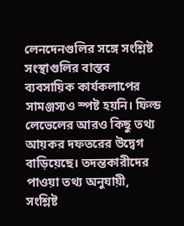লেনদেনগুলির সঙ্গে সংশ্লিষ্ট সংস্থাগুলির বাস্তব ব্যবসায়িক কার্যকলাপের সামঞ্জস্যও স্পষ্ট হয়নি। ফিল্ড লেভেলের আরও কিছু তথ্য আয়কর দফতরের উদ্বেগ বাড়িয়েছে। তদন্তকারীদের পাওয়া তথ্য অনুযায়ী, সংশ্লিষ্ট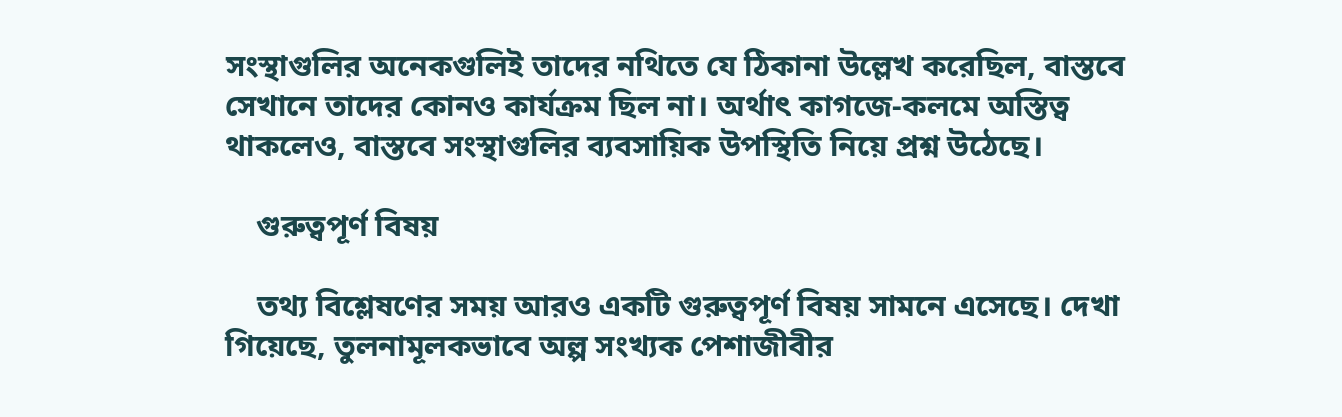সংস্থাগুলির অনেকগুলিই তাদের নথিতে যে ঠিকানা উল্লেখ করেছিল, বাস্তবে সেখানে তাদের কোনও কার্যক্রম ছিল না। অর্থাৎ কাগজে-কলমে অস্তিত্ব থাকলেও, বাস্তবে সংস্থাগুলির ব্যবসায়িক উপস্থিতি নিয়ে প্রশ্ন উঠেছে।

    গুরুত্বপূর্ণ বিষয়

    তথ্য বিশ্লেষণের সময় আরও একটি গুরুত্বপূর্ণ বিষয় সামনে এসেছে। দেখা গিয়েছে, তুলনামূলকভাবে অল্প সংখ্যক পেশাজীবীর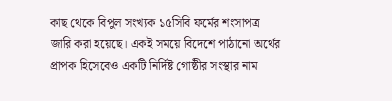কাছ থেকে বিপুল সংখ্যক ১৫সিবি ফর্মের শংসাপত্র জারি করা হয়েছে। একই সময়ে বিদেশে পাঠানো অর্থের প্রাপক হিসেবেও একটি নির্দিষ্ট গোষ্ঠীর সংস্থার নাম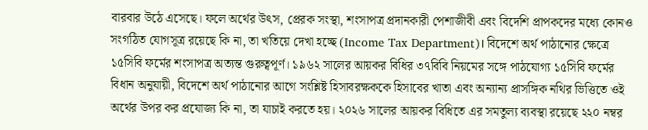বারবার উঠে এসেছে। ফলে অর্থের উৎস, প্রেরক সংস্থা, শংসাপত্র প্রদানকারী পেশাজীবী এবং বিদেশি প্রাপকদের মধ্যে কোনও সংগঠিত যোগসূত্র রয়েছে কি না, তা খতিয়ে দেখা হচ্ছে (Income Tax Department)। বিদেশে অর্থ পাঠানোর ক্ষেত্রে ১৫সিবি ফর্মের শংসাপত্র অত্যন্ত গুরুত্বপূর্ণ। ১৯৬২ সালের আয়কর বিধির ৩৭বিবি নিয়মের সঙ্গে পাঠযোগ্য ১৫সিবি ফর্মের বিধান অনুযায়ী, বিদেশে অর্থ পাঠানোর আগে সংশ্লিষ্ট হিসাবরক্ষককে হিসাবের খাতা এবং অন্যান্য প্রাসঙ্গিক নথির ভিত্তিতে ওই অর্থের উপর কর প্রযোজ্য কি না, তা যাচাই করতে হয়। ২০২৬ সালের আয়কর বিধিতে এর সমতুল্য ব্যবস্থা রয়েছে ২২০ নম্বর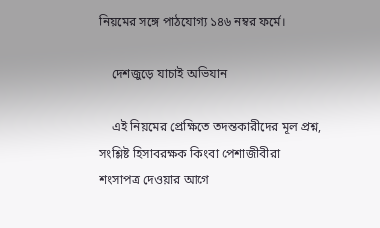নিয়মের সঙ্গে পাঠযোগ্য ১৪৬ নম্বর ফর্মে।

    দেশজুড়ে যাচাই অভিযান

    এই নিয়মের প্রেক্ষিতে তদন্তকারীদের মূল প্রশ্ন, সংশ্লিষ্ট হিসাবরক্ষক কিংবা পেশাজীবীরা শংসাপত্র দেওয়ার আগে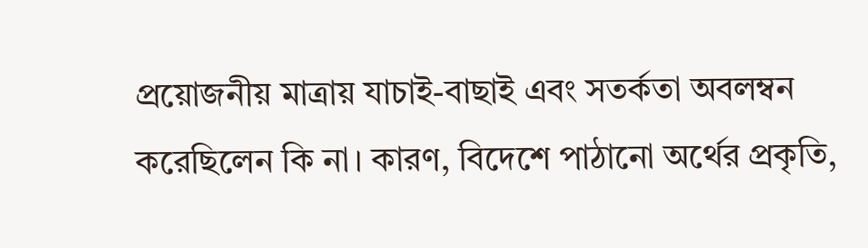প্রয়োজনীয় মাত্রায় যাচাই-বাছাই এবং সতর্কতা অবলম্বন করেছিলেন কি না। কারণ, বিদেশে পাঠানো অর্থের প্রকৃতি,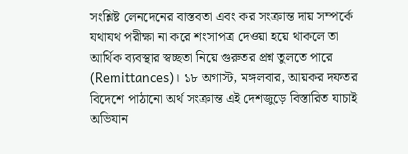সংশ্লিষ্ট লেনদেনের বাস্তবতা এবং কর সংক্রান্ত দায় সম্পর্কে যথাযথ পরীক্ষা না করে শংসাপত্র দেওয়া হয়ে থাকলে তা আর্থিক ব্যবস্থার স্বচ্ছতা নিয়ে গুরুতর প্রশ্ন তুলতে পারে (Remittances)। ১৮ অগাস্ট, মঙ্গলবার, আয়কর দফতর বিদেশে পাঠানো অর্থ সংক্রান্ত এই দেশজুড়ে বিস্তারিত যাচাই অভিযান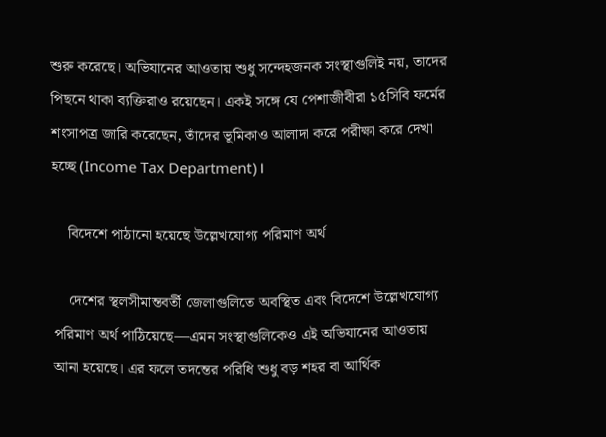শুরু করেছে। অভিযানের আওতায় শুধু সন্দেহজনক সংস্থাগুলিই নয়, তাদের পিছনে থাকা ব্যক্তিরাও রয়েছেন। একই সঙ্গে যে পেশাজীবীরা ১৫সিবি ফর্মের শংসাপত্র জারি করেছেন, তাঁদের ভূমিকাও আলাদা করে পরীক্ষা করে দেখা হচ্ছে (Income Tax Department)।

    বিদেশে পাঠানো হয়েছে উল্লেখযোগ্য পরিমাণ অর্থ

    দেশের স্থলসীমান্তবর্তী জেলাগুলিতে অবস্থিত এবং বিদেশে উল্লেখযোগ্য পরিমাণ অর্থ পাঠিয়েছে—এমন সংস্থাগুলিকেও এই অভিযানের আওতায় আনা হয়েছে। এর ফলে তদন্তের পরিধি শুধু বড় শহর বা আর্থিক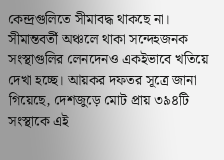কেন্দ্রগুলিতে সীমাবদ্ধ থাকছে না। সীমান্তবর্তী অঞ্চলে থাকা সন্দেহজনক সংস্থাগুলির লেনদেনও একইভাবে খতিয়ে দেখা হচ্ছে। আয়কর দফতর সূত্রে জানা গিয়েছে, দেশজুড়ে মোট প্রায় ৩৯৪টি সংস্থাকে এই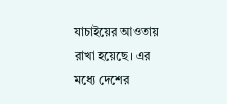যাচাইয়ের আওতায় রাখা হয়েছে। এর মধ্যে দেশের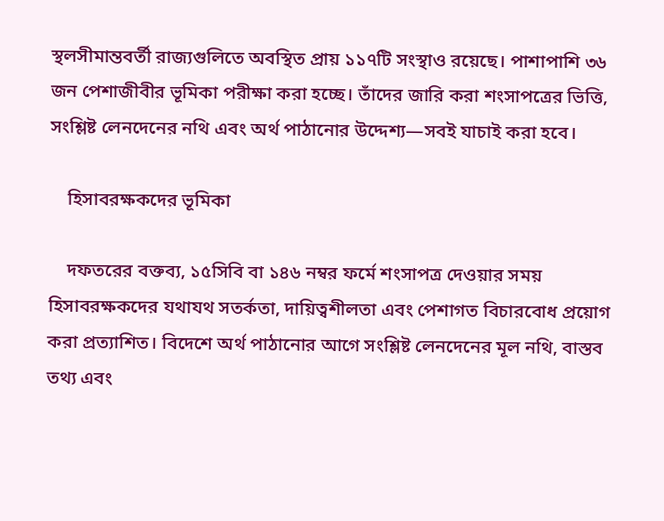স্থলসীমান্তবর্তী রাজ্যগুলিতে অবস্থিত প্রায় ১১৭টি সংস্থাও রয়েছে। পাশাপাশি ৩৬ জন পেশাজীবীর ভূমিকা পরীক্ষা করা হচ্ছে। তাঁদের জারি করা শংসাপত্রের ভিত্তি, সংশ্লিষ্ট লেনদেনের নথি এবং অর্থ পাঠানোর উদ্দেশ্য—সবই যাচাই করা হবে।

    হিসাবরক্ষকদের ভূমিকা

    দফতরের বক্তব্য, ১৫সিবি বা ১৪৬ নম্বর ফর্মে শংসাপত্র দেওয়ার সময় হিসাবরক্ষকদের যথাযথ সতর্কতা, দায়িত্বশীলতা এবং পেশাগত বিচারবোধ প্রয়োগ করা প্রত্যাশিত। বিদেশে অর্থ পাঠানোর আগে সংশ্লিষ্ট লেনদেনের মূল নথি, বাস্তব তথ্য এবং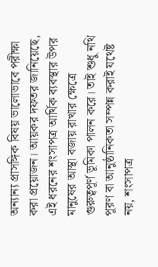অন্যান্য প্রাসঙ্গিক বিষয় ভালোভাবে পরীক্ষা করা প্রয়োজন। আয়কর দফতর জানিয়েছে, এই ধরনের শংসাপত্র আর্থিক ব্যবস্থার উপর মানুষের আস্থা বজায় রাখার ক্ষেত্রে গুরুত্বপূর্ণ ভূমিকা পালন করে। তাই শুধু নথি পূরণ বা আনুষ্ঠানিকতা সম্পন্ন করাই যথেষ্ট নয়, শংসাপত্র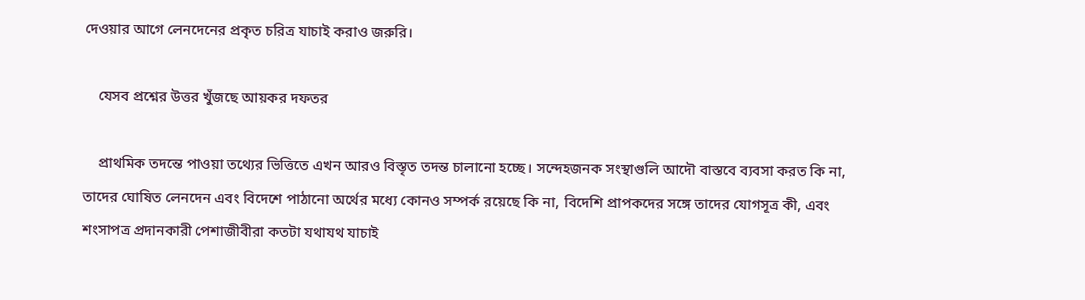দেওয়ার আগে লেনদেনের প্রকৃত চরিত্র যাচাই করাও জরুরি।

    যেসব প্রশ্নের উত্তর খুঁজছে আয়কর দফতর

    প্রাথমিক তদন্তে পাওয়া তথ্যের ভিত্তিতে এখন আরও বিস্তৃত তদন্ত চালানো হচ্ছে। সন্দেহজনক সংস্থাগুলি আদৌ বাস্তবে ব্যবসা করত কি না, তাদের ঘোষিত লেনদেন এবং বিদেশে পাঠানো অর্থের মধ্যে কোনও সম্পর্ক রয়েছে কি না, বিদেশি প্রাপকদের সঙ্গে তাদের যোগসূত্র কী, এবং শংসাপত্র প্রদানকারী পেশাজীবীরা কতটা যথাযথ যাচাই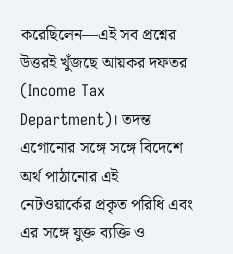করেছিলেন—এই সব প্রশ্নের উত্তরই খুঁজছে আয়কর দফতর (Income Tax Department)। তদন্ত এগোনোর সঙ্গে সঙ্গে বিদেশে অর্থ পাঠানোর এই নেটওয়ার্কের প্রকৃত পরিধি এবং এর সঙ্গে যুক্ত ব্যক্তি ও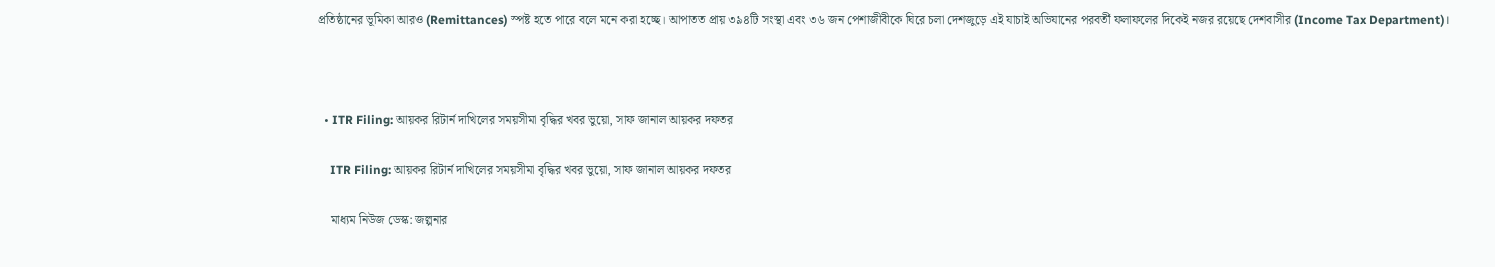প্রতিষ্ঠানের ভূমিকা আরও (Remittances) স্পষ্ট হতে পারে বলে মনে করা হচ্ছে। আপাতত প্রায় ৩৯৪টি সংস্থা এবং ৩৬ জন পেশাজীবীকে ঘিরে চলা দেশজুড়ে এই যাচাই অভিযানের পরবর্তী ফলাফলের দিকেই নজর রয়েছে দেশবাসীর (Income Tax Department)।



  • ITR Filing: আয়কর রিটার্ন দাখিলের সময়সীমা বৃদ্ধির খবর ভুয়ো, সাফ জানাল আয়কর দফতর

    ITR Filing: আয়কর রিটার্ন দাখিলের সময়সীমা বৃদ্ধির খবর ভুয়ো, সাফ জানাল আয়কর দফতর

    মাধ্যম নিউজ ডেস্ক: জল্পনার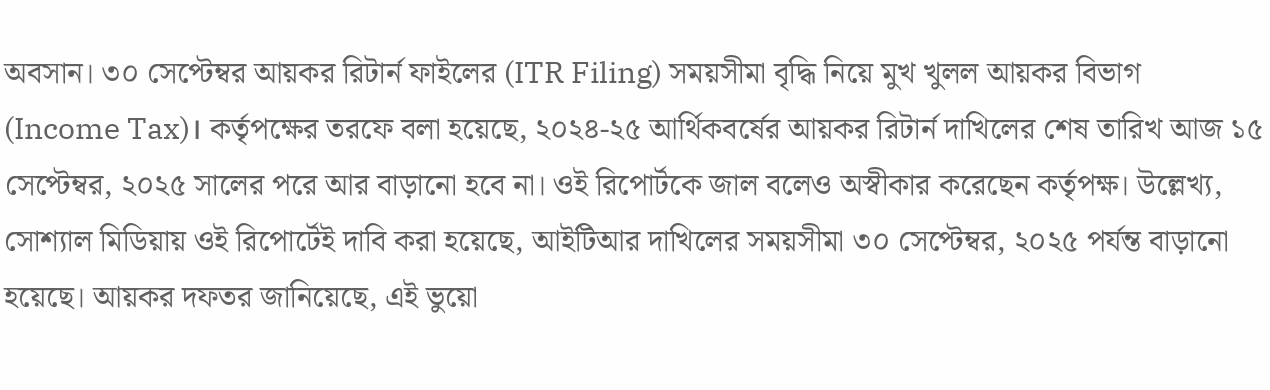অবসান। ৩০ সেপ্টেম্বর আয়কর রিটার্ন ফাইলের (ITR Filing) সময়সীমা বৃদ্ধি নিয়ে মুখ খুলল আয়কর বিভাগ (Income Tax)। কর্তৃপক্ষের তরফে বলা হয়েছে, ২০২৪-২৫ আর্থিকবর্ষের আয়কর রিটার্ন দাখিলের শেষ তারিখ আজ ১৫ সেপ্টেম্বর, ২০২৫ সালের পরে আর বাড়ানো হবে না। ওই রিপোর্টকে জাল বলেও অস্বীকার করেছেন কর্তৃপক্ষ। উল্লেখ্য, সোশ্যাল মিডিয়ায় ওই রিপোর্টেই দাবি করা হয়েছে, আইটিআর দাখিলের সময়সীমা ৩০ সেপ্টেম্বর, ২০২৫ পর্যন্ত বাড়ানো হয়েছে। আয়কর দফতর জানিয়েছে, এই ভুয়ো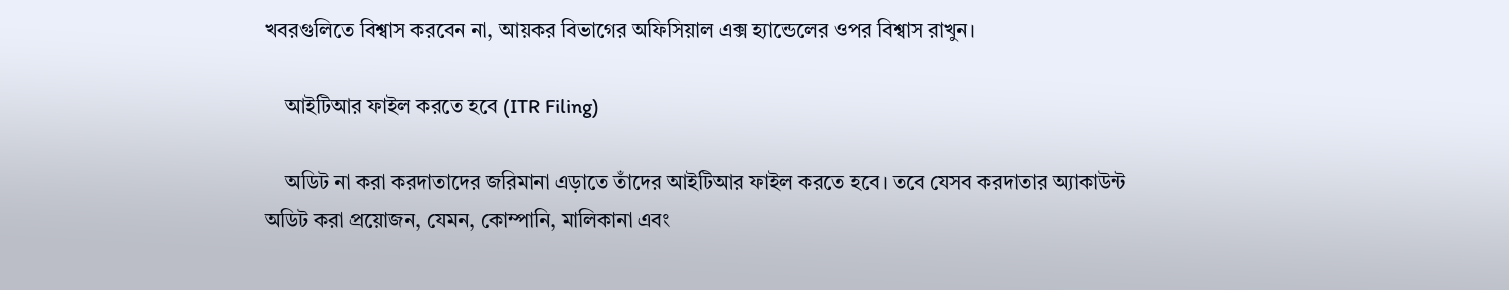খবরগুলিতে বিশ্বাস করবেন না, আয়কর বিভাগের অফিসিয়াল এক্স হ্যান্ডেলের ওপর বিশ্বাস রাখুন।

    আইটিআর ফাইল করতে হবে (ITR Filing)

    অডিট না করা করদাতাদের জরিমানা এড়াতে তাঁদের আইটিআর ফাইল করতে হবে। তবে যেসব করদাতার অ্যাকাউন্ট অডিট করা প্রয়োজন, যেমন, কোম্পানি, মালিকানা এবং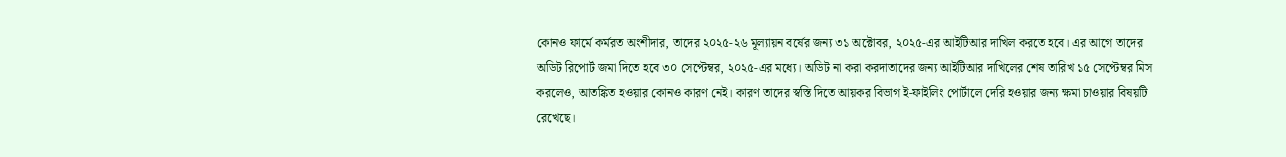কোনও ফার্মে কর্মরত অংশীদার, তাদের ২০২৫-২৬ মূল্যায়ন বর্ষের জন্য ৩১ অক্টোবর, ২০২৫-এর আইটিআর দাখিল করতে হবে। এর আগে তাদের অডিট রিপোর্ট জমা দিতে হবে ৩০ সেপ্টেম্বর, ২০২৫-এর মধ্যে। অডিট না করা করদাতাদের জন্য আইটিআর দাখিলের শেষ তারিখ ১৫ সেপ্টেম্বর মিস করলেও, আতঙ্কিত হওয়ার কোনও কারণ নেই। কারণ তাদের স্বস্তি দিতে আয়কর বিভাগ ই-ফাইলিং পোর্টালে দেরি হওয়ার জন্য ক্ষমা চাওয়ার বিষয়টি রেখেছে।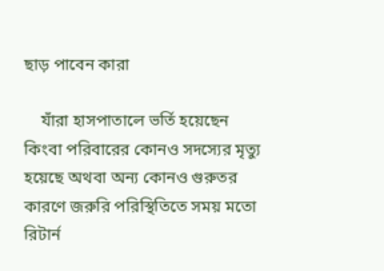ছাড় পাবেন কারা

    যাঁরা হাসপাতালে ভর্তি হয়েছেন কিংবা পরিবারের কোনও সদস্যের মৃত্যু হয়েছে অথবা অন্য কোনও গুরুতর কারণে জরুরি পরিস্থিতিতে সময় মতো রিটার্ন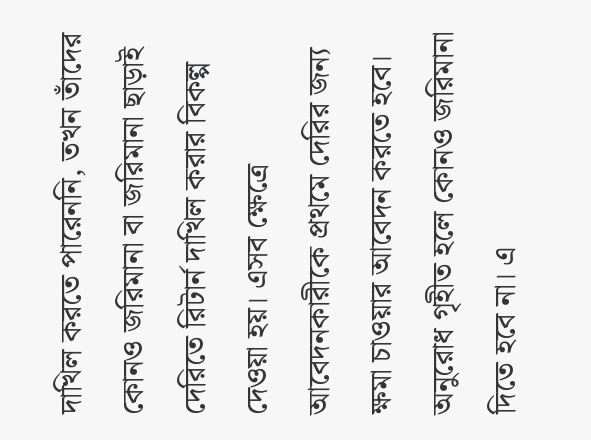দাখিল করতে পারেননি, তখন তাঁদের কোনও জরিমানা বা জরিমানা ছাড়াই দেরিতে রিটার্ন দাখিল করার বিকল্প দেওয়া হয়। এসব ক্ষেত্রে আবেদনকারীকে প্রথমে দেরির জন্য ক্ষমা চাওয়ার আবেদন করতে হবে। অনুরোধ গৃহীত হলে কোনও জরিমানা দিতে হবে না। এ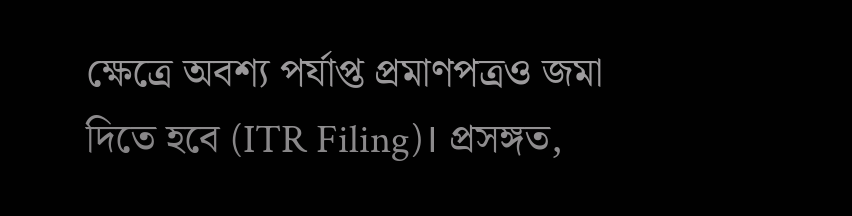ক্ষেত্রে অবশ্য পর্যাপ্ত প্রমাণপত্রও জমা দিতে হবে (ITR Filing)। প্রসঙ্গত,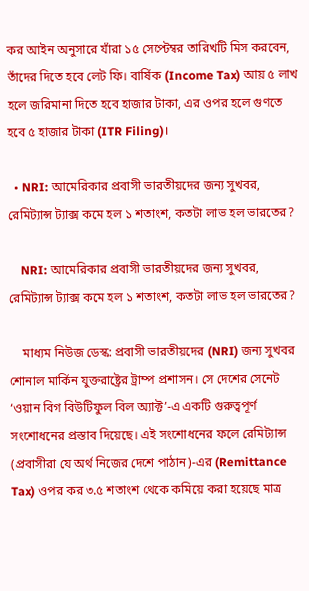কর আইন অনুসারে যাঁরা ১৫ সেপ্টেম্বর তারিখটি মিস করবেন, তাঁদের দিতে হবে লেট ফি। বার্ষিক (Income Tax) আয় ৫ লাখ হলে জরিমানা দিতে হবে হাজার টাকা, এর ওপর হলে গুণতে হবে ৫ হাজার টাকা (ITR Filing)।

  • NRI: আমেরিকার প্রবাসী ভারতীয়দের জন্য সুখবর, রেমিট্যান্স ট্যাক্স কমে হল ১ শতাংশ, কতটা লাভ হল ভারতের?

    NRI: আমেরিকার প্রবাসী ভারতীয়দের জন্য সুখবর, রেমিট্যান্স ট্যাক্স কমে হল ১ শতাংশ, কতটা লাভ হল ভারতের?

    মাধ্যম নিউজ ডেস্ক: প্রবাসী ভারতীয়দের (NRI) জন্য সুখবর শোনাল মার্কিন যুক্তরাষ্ট্রের ট্রাম্প প্রশাসন। সে দেশের সেনেট ‘ওয়ান বিগ বিউটিফুল বিল অ্যাক্ট’-এ একটি গুরুত্বপূর্ণ সংশোধনের প্রস্তাব দিয়েছে। এই সংশোধনের ফলে রেমিট্যান্স (প্রবাসীরা যে অর্থ নিজের দেশে পাঠান)-এর (Remittance Tax) ওপর কর ৩.৫ শতাংশ থেকে কমিয়ে করা হয়েছে মাত্র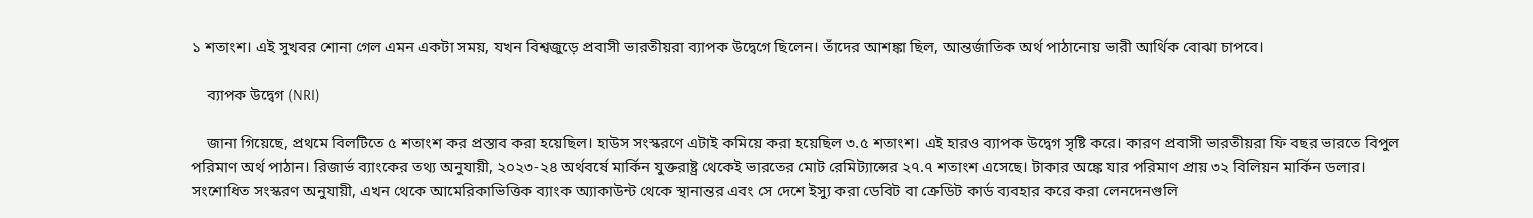১ শতাংশ। এই সুখবর শোনা গেল এমন একটা সময়, যখন বিশ্বজুড়ে প্রবাসী ভারতীয়রা ব্যাপক উদ্বেগে ছিলেন। তাঁদের আশঙ্কা ছিল, আন্তর্জাতিক অর্থ পাঠানোয় ভারী আর্থিক বোঝা চাপবে।

    ব্যাপক উদ্বেগ (NRI)

    জানা গিয়েছে, প্রথমে বিলটিতে ৫ শতাংশ কর প্রস্তাব করা হয়েছিল। হাউস সংস্করণে এটাই কমিয়ে করা হয়েছিল ৩.৫ শতাংশ। এই হারও ব্যাপক উদ্বেগ সৃষ্টি করে। কারণ প্রবাসী ভারতীয়রা ফি বছর ভারতে বিপুল পরিমাণ অর্থ পাঠান। রিজার্ভ ব্যাংকের তথ্য অনুযায়ী, ২০২৩-২৪ অর্থবর্ষে মার্কিন যুক্তরাষ্ট্র থেকেই ভারতের মোট রেমিট্যান্সের ২৭.৭ শতাংশ এসেছে। টাকার অঙ্কে যার পরিমাণ প্রায় ৩২ বিলিয়ন মার্কিন ডলার। সংশোধিত সংস্করণ অনুযায়ী, এখন থেকে আমেরিকাভিত্তিক ব্যাংক অ্যাকাউন্ট থেকে স্থানান্তর এবং সে দেশে ইস্যু করা ডেবিট বা ক্রেডিট কার্ড ব্যবহার করে করা লেনদেনগুলি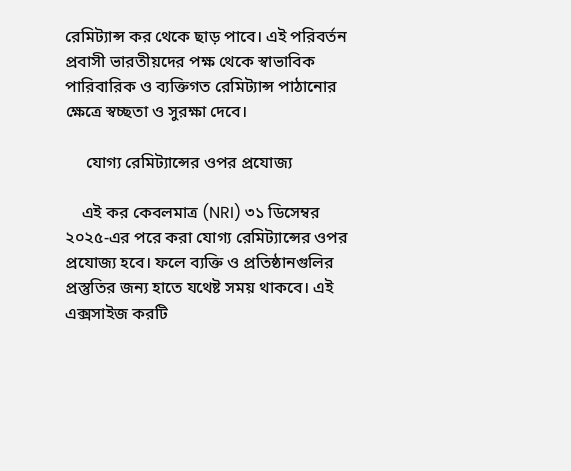রেমিট্যান্স কর থেকে ছাড় পাবে। এই পরিবর্তন প্রবাসী ভারতীয়দের পক্ষ থেকে স্বাভাবিক পারিবারিক ও ব্যক্তিগত রেমিট্যান্স পাঠানোর ক্ষেত্রে স্বচ্ছতা ও সুরক্ষা দেবে।

     যোগ্য রেমিট্যান্সের ওপর প্রযোজ্য

    এই কর কেবলমাত্র (NRI) ৩১ ডিসেম্বর ২০২৫-এর পরে করা যোগ্য রেমিট্যান্সের ওপর প্রযোজ্য হবে। ফলে ব্যক্তি ও প্রতিষ্ঠানগুলির প্রস্তুতির জন্য হাতে যথেষ্ট সময় থাকবে। এই এক্সসাইজ করটি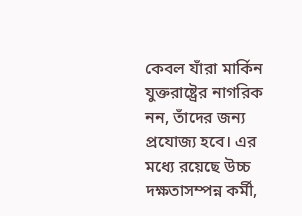কেবল যাঁরা মার্কিন যুক্তরাষ্ট্রের নাগরিক নন, তাঁদের জন্য প্রযোজ্য হবে। এর মধ্যে রয়েছে উচ্চ দক্ষতাসম্পন্ন কর্মী,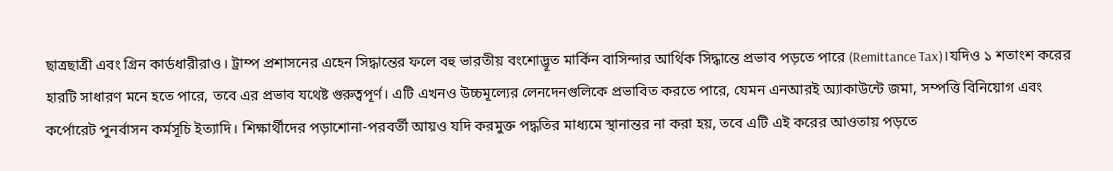ছাত্রছাত্রী এবং গ্রিন কার্ডধারীরাও। ট্রাম্প প্রশাসনের এহেন সিদ্ধান্তের ফলে বহু ভারতীয় বংশোদ্ভূত মার্কিন বাসিন্দার আর্থিক সিদ্ধান্তে প্রভাব পড়তে পারে (Remittance Tax)।যদিও ১ শতাংশ করের হারটি সাধারণ মনে হতে পারে, তবে এর প্রভাব যথেষ্ট গুরুত্বপূর্ণ। এটি এখনও উচ্চমূল্যের লেনদেনগুলিকে প্রভাবিত করতে পারে, যেমন এনআরই অ্যাকাউন্টে জমা, সম্পত্তি বিনিয়োগ এবং কর্পোরেট পুনর্বাসন কর্মসূচি ইত্যাদি। শিক্ষার্থীদের পড়াশোনা-পরবর্তী আয়ও যদি করমুক্ত পদ্ধতির মাধ্যমে স্থানান্তর না করা হয়, তবে এটি এই করের আওতায় পড়তে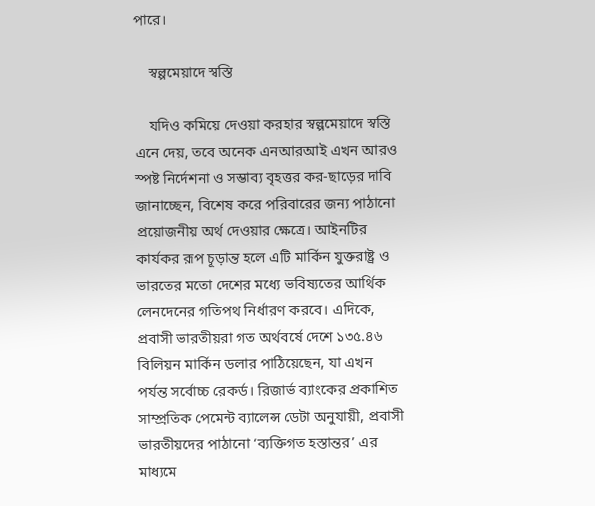পারে।

    স্বল্পমেয়াদে স্বস্তি

    যদিও কমিয়ে দেওয়া করহার স্বল্পমেয়াদে স্বস্তি এনে দেয়, তবে অনেক এনআরআই এখন আরও স্পষ্ট নির্দেশনা ও সম্ভাব্য বৃহত্তর কর-ছাড়ের দাবি জানাচ্ছেন, বিশেষ করে পরিবারের জন্য পাঠানো প্রয়োজনীয় অর্থ দেওয়ার ক্ষেত্রে। আইনটির কার্যকর রূপ চূড়ান্ত হলে এটি মার্কিন যুক্তরাষ্ট্র ও ভারতের মতো দেশের মধ্যে ভবিষ্যতের আর্থিক লেনদেনের গতিপথ নির্ধারণ করবে। এদিকে, প্রবাসী ভারতীয়রা গত অর্থবর্ষে দেশে ১৩৫.৪৬ বিলিয়ন মার্কিন ডলার পাঠিয়েছেন, যা এখন পর্যন্ত সর্বোচ্চ রেকর্ড। রিজার্ভ ব্যাংকের প্রকাশিত সাম্প্রতিক পেমেন্ট ব্যালেন্স ডেটা অনুযায়ী, প্রবাসী ভারতীয়দের পাঠানো ‘ব্যক্তিগত হস্তান্তর’ এর মাধ্যমে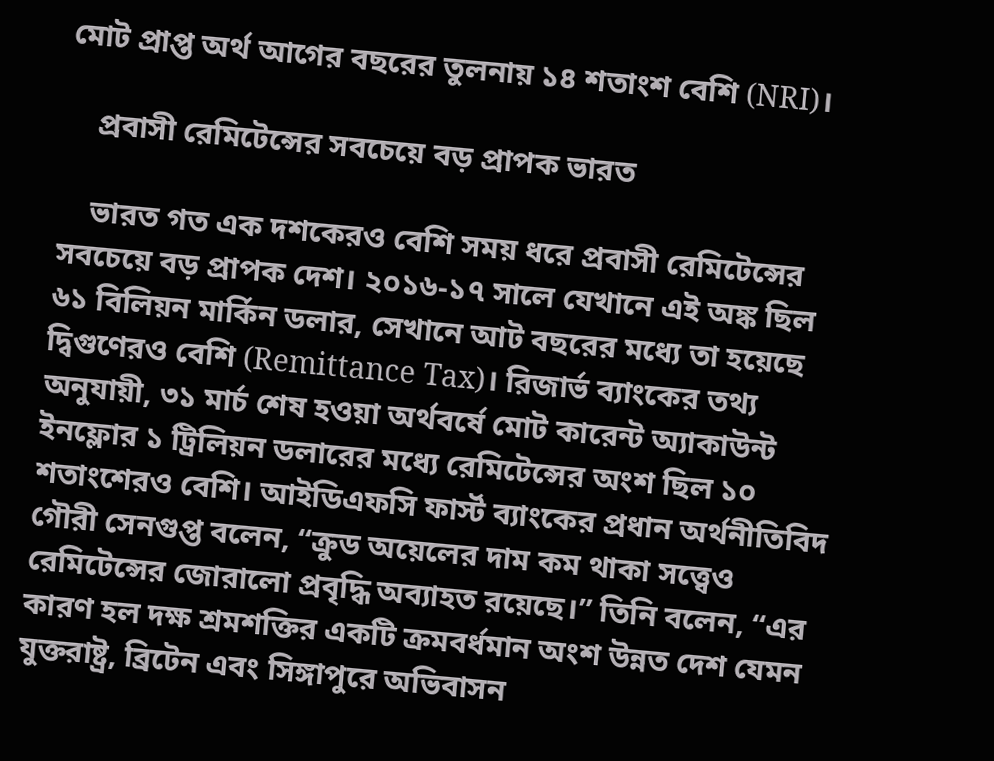মোট প্রাপ্ত অর্থ আগের বছরের তুলনায় ১৪ শতাংশ বেশি (NRI)।

    প্রবাসী রেমিটেন্সের সবচেয়ে বড় প্রাপক ভারত

    ভারত গত এক দশকেরও বেশি সময় ধরে প্রবাসী রেমিটেন্সের সবচেয়ে বড় প্রাপক দেশ। ২০১৬-১৭ সালে যেখানে এই অঙ্ক ছিল ৬১ বিলিয়ন মার্কিন ডলার, সেখানে আট বছরের মধ্যে তা হয়েছে দ্বিগুণেরও বেশি (Remittance Tax)। রিজার্ভ ব্যাংকের তথ্য অনুযায়ী, ৩১ মার্চ শেষ হওয়া অর্থবর্ষে মোট কারেন্ট অ্যাকাউন্ট ইনফ্লোর ১ ট্রিলিয়ন ডলারের মধ্যে রেমিটেন্সের অংশ ছিল ১০ শতাংশেরও বেশি। আইডিএফসি ফার্স্ট ব্যাংকের প্রধান অর্থনীতিবিদ গৌরী সেনগুপ্ত বলেন, “ক্রুড অয়েলের দাম কম থাকা সত্ত্বেও রেমিটেন্সের জোরালো প্রবৃদ্ধি অব্যাহত রয়েছে।” তিনি বলেন, “এর কারণ হল দক্ষ শ্রমশক্তির একটি ক্রমবর্ধমান অংশ উন্নত দেশ যেমন যুক্তরাষ্ট্র, ব্রিটেন এবং সিঙ্গাপুরে অভিবাসন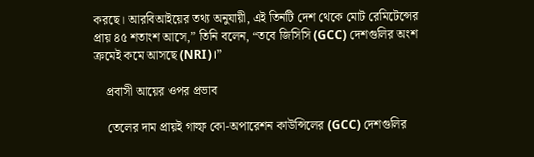করছে। আরবিআইয়ের তথ্য অনুযায়ী, এই তিনটি দেশ থেকে মোট রেমিটেন্সের প্রায় ৪৫ শতাংশ আসে,” তিনি বলেন, “তবে জিসিসি (GCC) দেশগুলির অংশ ক্রমেই কমে আসছে (NRI)।”

    প্রবাসী আয়ের ওপর প্রভাব

    তেলের দাম প্রায়ই গাল্ফ কো-অপারেশন কাউন্সিলের (GCC) দেশগুলির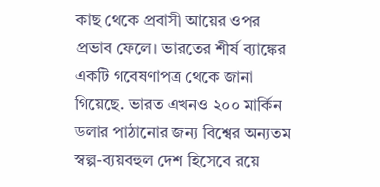কাছ থেকে প্রবাসী আয়ের ওপর প্রভাব ফেলে। ভারতের শীর্ষ ব্যাঙ্কের একটি গবেষণাপত্র থেকে জানা গিয়েছে. ভারত এখনও ২০০ মার্কিন ডলার পাঠানোর জন্য বিশ্বের অন্যতম স্বল্প-ব্যয়বহুল দেশ হিসেবে রয়ে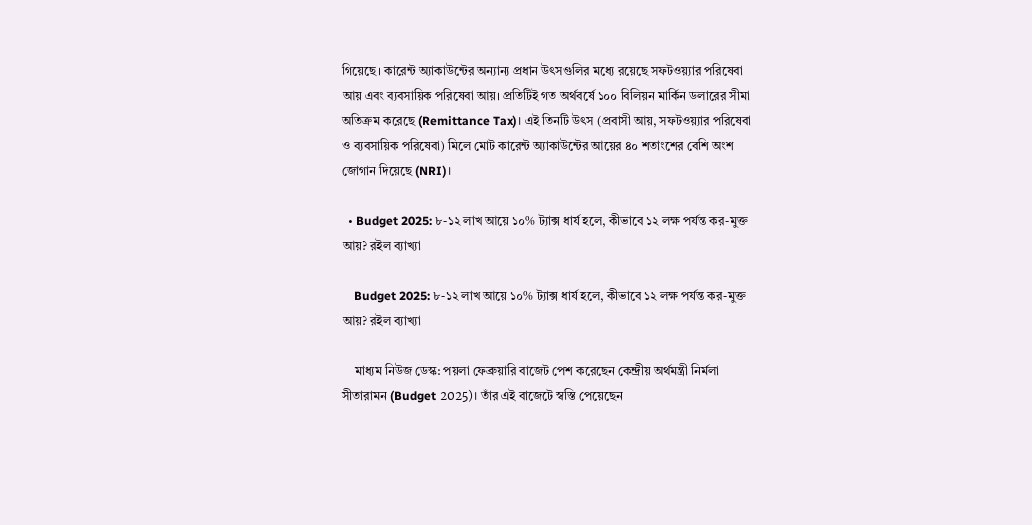গিয়েছে। কারেন্ট অ্যাকাউন্টের অন্যান্য প্রধান উৎসগুলির মধ্যে রয়েছে সফটওয়্যার পরিষেবা আয় এবং ব্যবসায়িক পরিষেবা আয়। প্রতিটিই গত অর্থবর্ষে ১০০ বিলিয়ন মার্কিন ডলারের সীমা অতিক্রম করেছে (Remittance Tax)। এই তিনটি উৎস (প্রবাসী আয়, সফটওয়্যার পরিষেবা ও ব্যবসায়িক পরিষেবা) মিলে মোট কারেন্ট অ্যাকাউন্টের আয়ের ৪০ শতাংশের বেশি অংশ জোগান দিয়েছে (NRI)।

  • Budget 2025: ৮-১২ লাখ আয়ে ১০% ট্যাক্স ধার্য হলে, কীভাবে ১২ লক্ষ পর্যন্ত কর-মুক্ত আয়? রইল ব্যাখ্যা

    Budget 2025: ৮-১২ লাখ আয়ে ১০% ট্যাক্স ধার্য হলে, কীভাবে ১২ লক্ষ পর্যন্ত কর-মুক্ত আয়? রইল ব্যাখ্যা

    মাধ্যম নিউজ ডেস্ক: পয়লা ফেব্রুয়ারি বাজেট পেশ করেছেন কেন্দ্রীয় অর্থমন্ত্রী নির্মলা সীতারামন (Budget 2025)। তাঁর এই বাজেটে স্বস্তি পেয়েছেন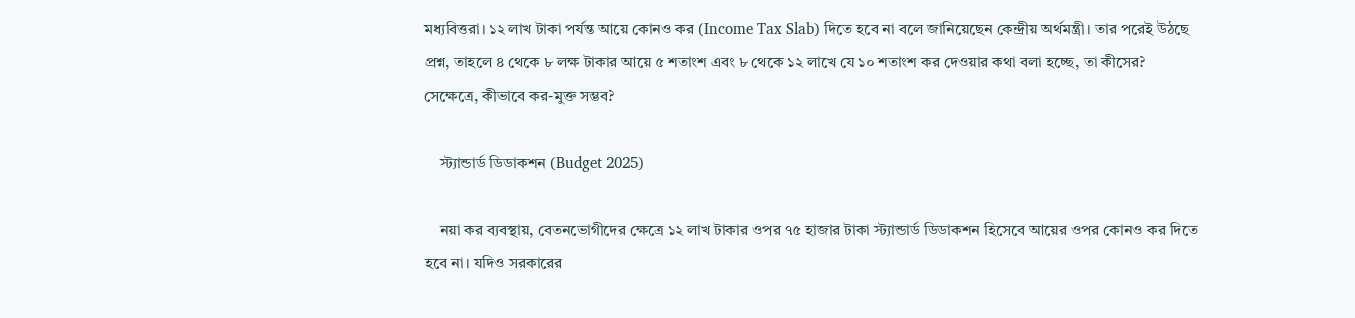মধ্যবিত্তরা। ১২ লাখ টাকা পর্যন্ত আয়ে কোনও কর (Income Tax Slab) দিতে হবে না বলে জানিয়েছেন কেন্দ্রীয় অর্থমন্ত্রী। তার পরেই উঠছে প্রশ্ন, তাহলে ৪ থেকে ৮ লক্ষ টাকার আয়ে ৫ শতাংশ এবং ৮ থেকে ১২ লাখে যে ১০ শতাংশ কর দেওয়ার কথা বলা হচ্ছে, তা কীসের? সেক্ষেত্রে, কীভাবে কর-মুক্ত সম্ভব?

    স্ট্যান্ডার্ড ডিডাকশন (Budget 2025)

    নয়া কর ব্যবস্থায়, বেতনভোগীদের ক্ষেত্রে ১২ লাখ টাকার ওপর ৭৫ হাজার টাকা স্ট্যান্ডার্ড ডিডাকশন হিসেবে আয়ের ওপর কোনও কর দিতে হবে না। যদিও সরকারের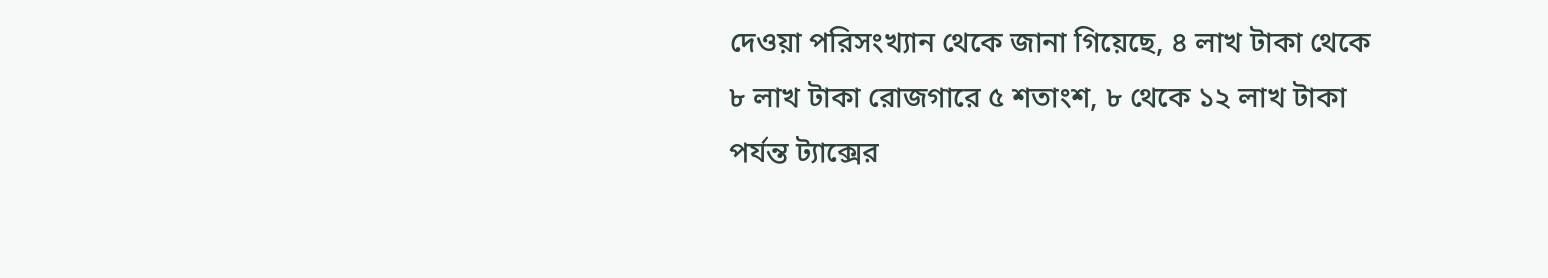দেওয়া পরিসংখ্যান থেকে জানা গিয়েছে, ৪ লাখ টাকা থেকে ৮ লাখ টাকা রোজগারে ৫ শতাংশ, ৮ থেকে ১২ লাখ টাকা পর্যন্ত ট্যাক্সের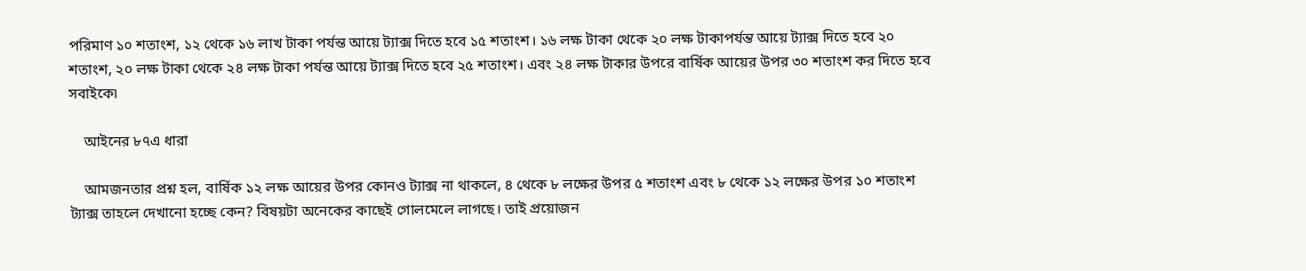পরিমাণ ১০ শতাংশ, ১২ থেকে ১৬ লাখ টাকা পর্যন্ত আয়ে ট্যাক্স দিতে হবে ১৫ শতাংশ। ১৬ লক্ষ টাকা থেকে ২০ লক্ষ টাকাপর্যন্ত আয়ে ট্যাক্স দিতে হবে ২০ শতাংশ, ২০ লক্ষ টাকা থেকে ২৪ লক্ষ টাকা পর্যন্ত আয়ে ট্যাক্স দিতে হবে ২৫ শতাংশ। এবং ২৪ লক্ষ টাকার উপরে বার্ষিক আয়ের উপর ৩০ শতাংশ কর দিতে হবে সবাইকে৷

    আইনের ৮৭এ ধারা

    আমজনতার প্রশ্ন হল, বার্ষিক ১২ লক্ষ আয়ের উপর কোনও ট্যাক্স না থাকলে, ৪ থেকে ৮ লক্ষের উপর ৫ শতাংশ এবং ৮ থেকে ১২ লক্ষের উপর ১০ শতাংশ ট্যাক্স তাহলে দেখানো হচ্ছে কেন? বিষয়টা অনেকের কাছেই গোলমেলে লাগছে। তাই প্রয়োজন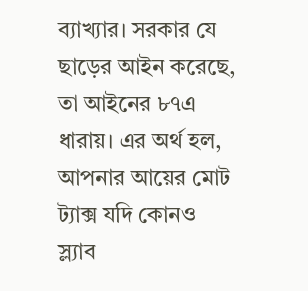ব্যাখ্যার। সরকার যে ছাড়ের আইন করেছে, তা আইনের ৮৭এ ধারায়। এর অর্থ হল, আপনার আয়ের মোট ট্যাক্স যদি কোনও স্ল্যাব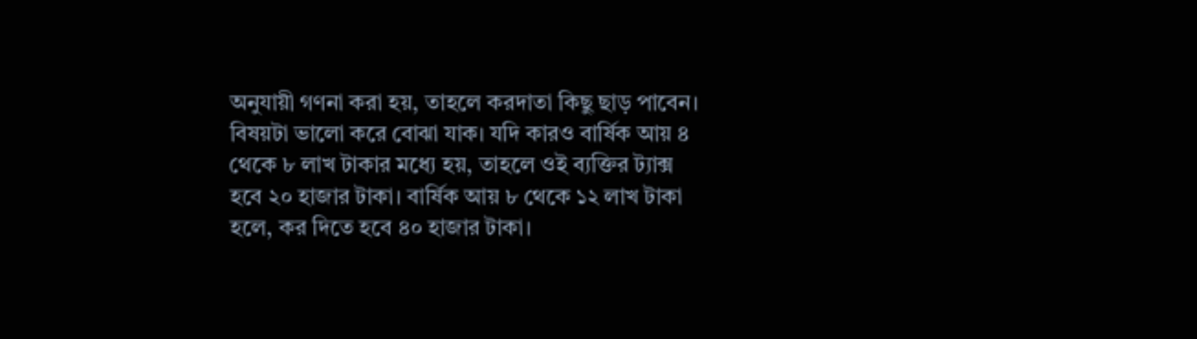অনুযায়ী গণনা করা হয়, তাহলে করদাতা কিছু ছাড় পাবেন। বিষয়টা ভালো করে বোঝা যাক। যদি কারও বার্ষিক আয় ৪ থেকে ৮ লাখ টাকার মধ্যে হয়, তাহলে ওই ব্যক্তির ট্যাক্স হবে ২০ হাজার টাকা। বার্ষিক আয় ৮ থেকে ১২ লাখ টাকা হলে, কর দিতে হবে ৪০ হাজার টাকা।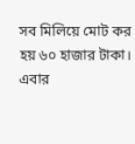সব মিলিয়ে মোট কর হয় ৬০ হাজার টাকা। এবার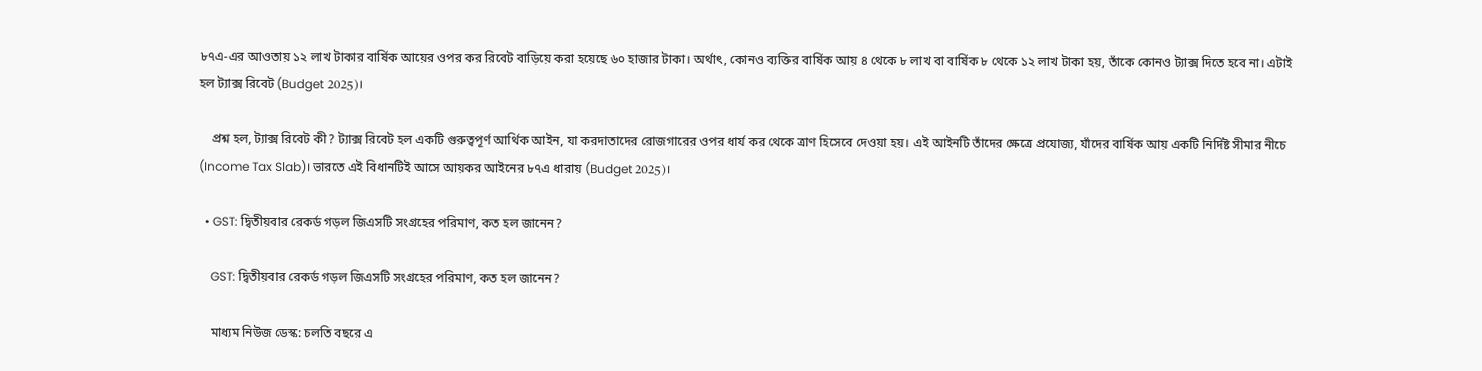৮৭এ-এর আওতায় ১২ লাখ টাকার বার্ষিক আয়ের ওপর কর রিবেট বাড়িয়ে করা হয়েছে ৬০ হাজার টাকা। অর্থাৎ, কোনও ব্যক্তির বার্ষিক আয় ৪ থেকে ৮ লাখ বা বার্ষিক ৮ থেকে ১২ লাখ টাকা হয়, তাঁকে কোনও ট্যাক্স দিতে হবে না। এটাই হল ট্যাক্স রিবেট (Budget 2025)।

    প্রশ্ন হল, ট্যাক্স রিবেট কী? ট্যাক্স রিবেট হল একটি গুরুত্বপূর্ণ আর্থিক আইন, যা করদাতাদের রোজগারের ওপর ধার্য কর থেকে ত্রাণ হিসেবে দেওয়া হয়। এই আইনটি তাঁদের ক্ষেত্রে প্রযোজ্য, যাঁদের বার্ষিক আয় একটি নির্দিষ্ট সীমার নীচে (Income Tax Slab)। ভারতে এই বিধানটিই আসে আয়কর আইনের ৮৭এ ধারায় (Budget 2025)।

  • GST: দ্বিতীয়বার রেকর্ড গড়ল জিএসটি সংগ্রহের পরিমাণ, কত হল জানেন?

    GST: দ্বিতীয়বার রেকর্ড গড়ল জিএসটি সংগ্রহের পরিমাণ, কত হল জানেন?

    মাধ্যম নিউজ ডেস্ক: চলতি বছরে এ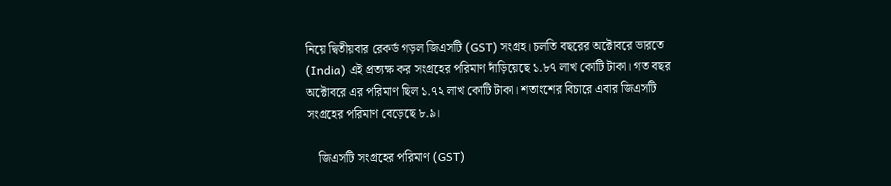নিয়ে দ্বিতীয়বার রেকর্ড গড়ল জিএসটি (GST) সংগ্রহ। চলতি বছরের অক্টোবরে ভারতে (India) এই প্রত্যক্ষ কর সংগ্রহের পরিমাণ দাঁড়িয়েছে ১.৮৭ লাখ কোটি টাকা। গত বছর অক্টোবরে এর পরিমাণ ছিল ১.৭২ লাখ কোটি টাকা। শতাংশের বিচারে এবার জিএসটি সংগ্রহের পরিমাণ বেড়েছে ৮.৯।

    জিএসটি সংগ্রহের পরিমাণ (GST)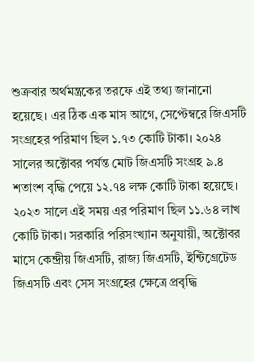শুক্রবার অর্থমন্ত্রকের তরফে এই তথ্য জানানো হয়েছে। এর ঠিক এক মাস আগে, সেপ্টেম্বরে জিএসটি সংগ্রহের পরিমাণ ছিল ১.৭৩ কোটি টাকা। ২০২৪ সালের অক্টোবর পর্যন্ত মোট জিএসটি সংগ্রহ ৯.৪ শতাংশ বৃদ্ধি পেয়ে ১২.৭৪ লক্ষ কোটি টাকা হয়েছে। ২০২৩ সালে এই সময় এর পরিমাণ ছিল ১১.৬৪ লাখ কোটি টাকা। সরকারি পরিসংখ্যান অনুযায়ী, অক্টোবর মাসে কেন্দ্রীয় জিএসটি, রাজ্য জিএসটি, ইন্টিগ্রেটেড জিএসটি এবং সেস সংগ্রহের ক্ষেত্রে প্রবৃদ্ধি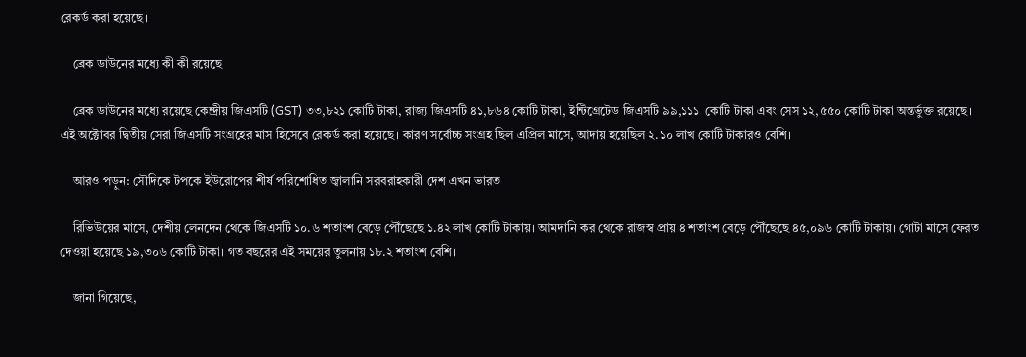রেকর্ড করা হয়েছে।

    ব্রেক ডাউনের মধ্যে কী কী রয়েছে

    ব্রেক ডাউনের মধ্যে রয়েছে কেন্দ্রীয় জিএসটি (GST) ৩৩,৮২১ কোটি টাকা, রাজ্য জিএসটি ৪১,৮৬৪ কোটি টাকা, ইন্টিগ্রেটেড জিএসটি ৯৯,১১১  কোটি টাকা এবং সেস ১২,৫৫০ কোটি টাকা অন্তর্ভুক্ত রয়েছে। এই অক্টোবর দ্বিতীয় সেরা জিএসটি সংগ্রহের মাস হিসেবে রেকর্ড করা হয়েছে। কারণ সর্বোচ্চ সংগ্রহ ছিল এপ্রিল মাসে, আদায় হয়েছিল ২.১০ লাখ কোটি টাকারও বেশি।

    আরও পড়ুন: সৌদিকে টপকে ইউরোপের শীর্ষ পরিশোধিত জ্বালানি সরবরাহকারী দেশ এখন ভারত

    রিভিউয়ের মাসে, দেশীয় লেনদেন থেকে জিএসটি ১০.৬ শতাংশ বেড়ে পৌঁছেছে ১.৪২ লাখ কোটি টাকায়। আমদানি কর থেকে রাজস্ব প্রায় ৪ শতাংশ বেড়ে পৌঁছেছে ৪৫,০৯৬ কোটি টাকায়। গোটা মাসে ফেরত দেওয়া হয়েছে ১৯,৩০৬ কোটি টাকা। গত বছরের এই সময়ের তুলনায় ১৮.২ শতাংশ বেশি।

    জানা গিয়েছে,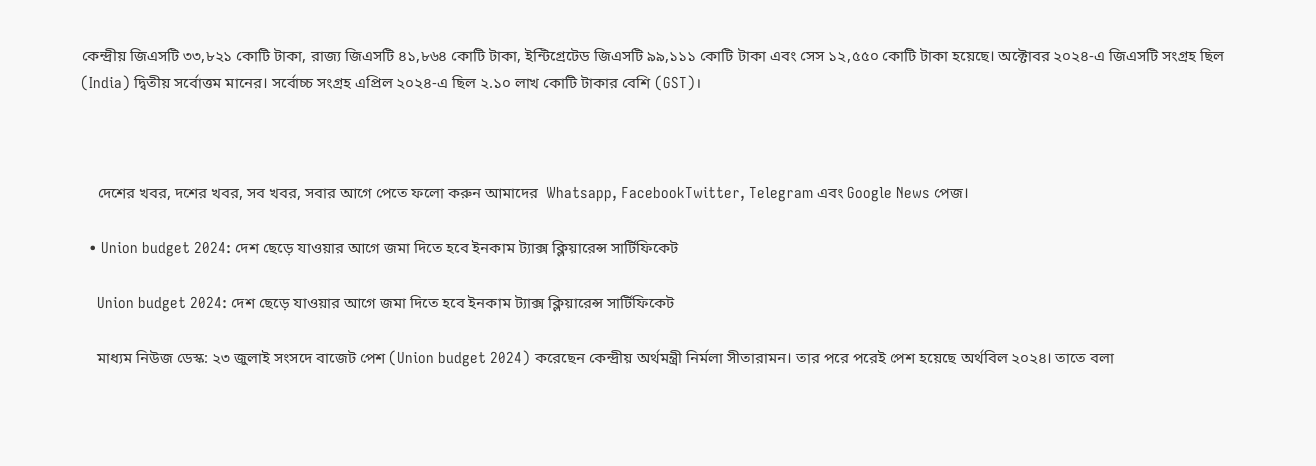কেন্দ্রীয় জিএসটি ৩৩,৮২১ কোটি টাকা, রাজ্য জিএসটি ৪১,৮৬৪ কোটি টাকা, ইন্টিগ্রেটেড জিএসটি ৯৯,১১১ কোটি টাকা এবং সেস ১২,৫৫০ কোটি টাকা হয়েছে। অক্টোবর ২০২৪-এ জিএসটি সংগ্রহ ছিল (India) দ্বিতীয় সর্বোত্তম মানের। সর্বোচ্চ সংগ্রহ এপ্রিল ২০২৪-এ ছিল ২.১০ লাখ কোটি টাকার বেশি (GST)।



    দেশের খবর, দশের খবর, সব খবর, সবার আগে পেতে ফলো করুন আমাদের  Whatsapp, FacebookTwitter, Telegram এবং Google News পেজ।

  • Union budget 2024: দেশ ছেড়ে যাওয়ার আগে জমা দিতে হবে ইনকাম ট্যাক্স ক্লিয়ারেন্স সার্টিফিকেট

    Union budget 2024: দেশ ছেড়ে যাওয়ার আগে জমা দিতে হবে ইনকাম ট্যাক্স ক্লিয়ারেন্স সার্টিফিকেট

    মাধ্যম নিউজ ডেস্ক: ২৩ জুলাই সংসদে বাজেট পেশ (Union budget 2024) করেছেন কেন্দ্রীয় অর্থমন্ত্রী নির্মলা সীতারামন। তার পরে পরেই পেশ হয়েছে অর্থবিল ২০২৪। তাতে বলা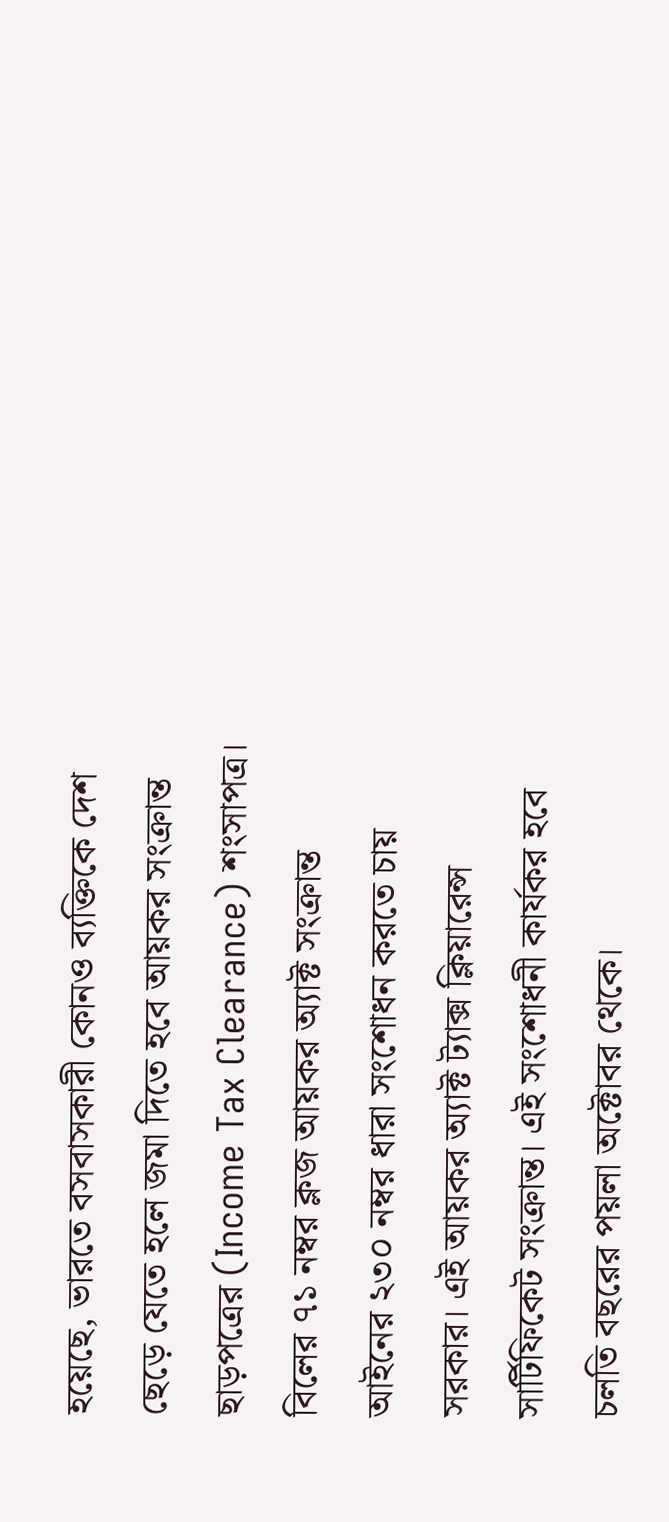হয়েছে, ভারতে বসবাসকারী কোনও ব্যক্তিকে দেশ ছেড়ে যেতে হলে জমা দিতে হবে আয়কর সংক্রান্ত ছাড়পত্রের (Income Tax Clearance) শংসাপত্র। বিলের ৭১ নম্বর ক্লজ আয়কর অ্যাক্ট সংক্রান্ত আইনের ২৩০ নম্বর ধারা সংশোধন করতে চায় সরকার। এই আয়কর অ্যাক্ট ট্যাক্স ক্লিয়ারেন্স সার্টিফিকেট সংক্রান্ত। এই সংশোধনী কার্যকর হবে চলতি বছরের পয়লা অক্টোবর থেকে।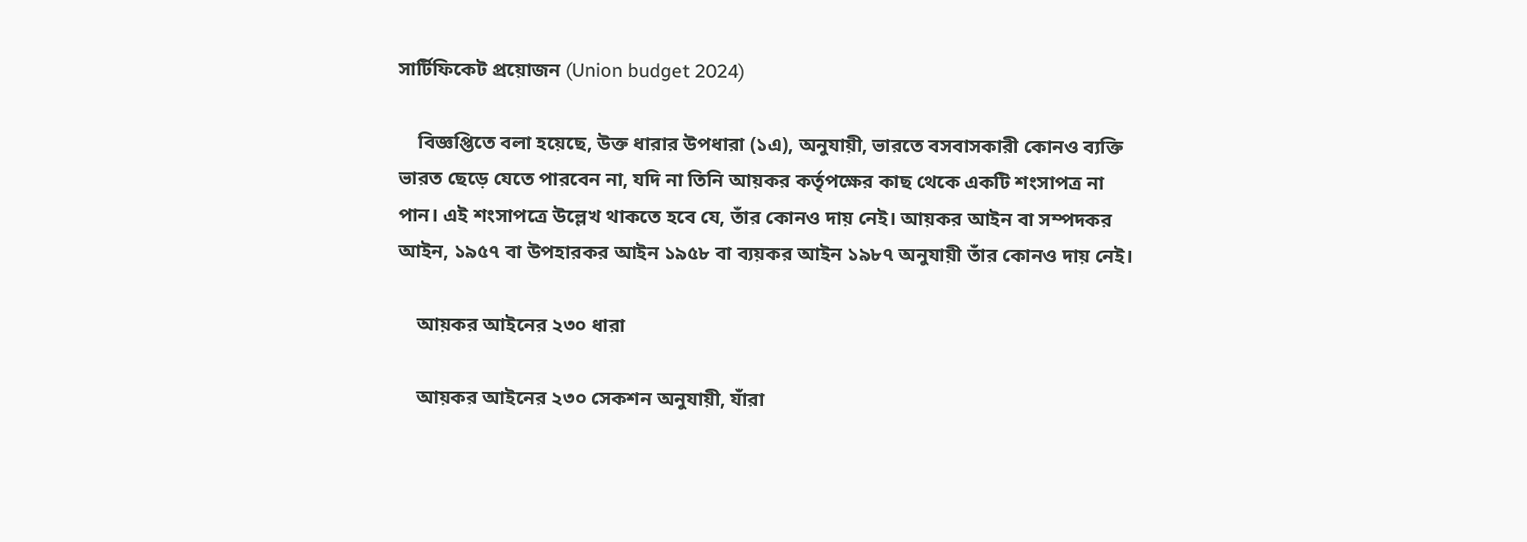সার্টিফিকেট প্রয়োজন (Union budget 2024)

    বিজ্ঞপ্তিতে বলা হয়েছে, উক্ত ধারার উপধারা (১এ), অনুযায়ী, ভারতে বসবাসকারী কোনও ব্যক্তি ভারত ছেড়ে যেতে পারবেন না, যদি না তিনি আয়কর কর্তৃপক্ষের কাছ থেকে একটি শংসাপত্র না পান। এই শংসাপত্রে উল্লেখ থাকতে হবে যে, তাঁর কোনও দায় নেই। আয়কর আইন বা সম্পদকর আইন, ১৯৫৭ বা উপহারকর আইন ১৯৫৮ বা ব্যয়কর আইন ১৯৮৭ অনুযায়ী তাঁর কোনও দায় নেই।

    আয়কর আইনের ২৩০ ধারা

    আয়কর আইনের ২৩০ সেকশন অনুযায়ী, যাঁরা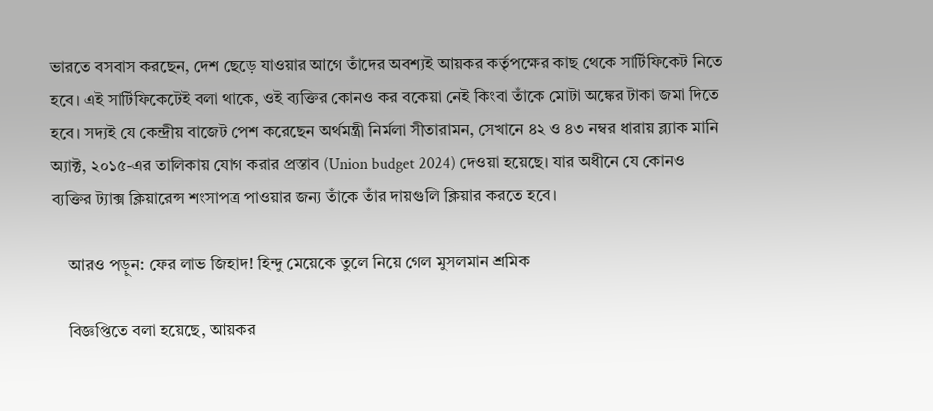ভারতে বসবাস করছেন, দেশ ছেড়ে যাওয়ার আগে তাঁদের অবশ্যই আয়কর কর্তৃপক্ষের কাছ থেকে সার্টিফিকেট নিতে হবে। এই সার্টিফিকেটেই বলা থাকে, ওই ব্যক্তির কোনও কর বকেয়া নেই কিংবা তাঁকে মোটা অঙ্কের টাকা জমা দিতে হবে। সদ্যই যে কেন্দ্রীয় বাজেট পেশ করেছেন অর্থমন্ত্রী নির্মলা সীতারামন, সেখানে ৪২ ও ৪৩ নম্বর ধারায় ব্ল্যাক মানি অ্যাক্ট, ২০১৫-এর তালিকায় যোগ করার প্রস্তাব (Union budget 2024) দেওয়া হয়েছে। যার অধীনে যে কোনও ব্যক্তির ট্যাক্স ক্লিয়ারেন্স শংসাপত্র পাওয়ার জন্য তাঁকে তাঁর দায়গুলি ক্লিয়ার করতে হবে।

    আরও পড়ুন: ফের লাভ জিহাদ! হিন্দু মেয়েকে তুলে নিয়ে গেল মুসলমান শ্রমিক

    বিজ্ঞপ্তিতে বলা হয়েছে, আয়কর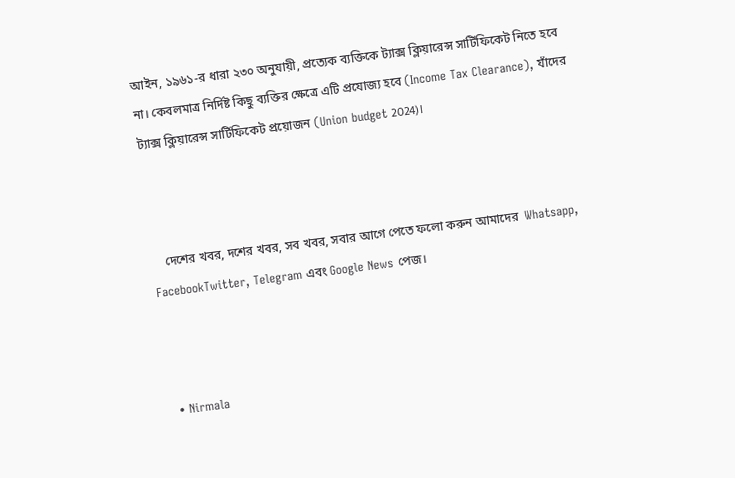আইন, ১৯৬১-র ধারা ২৩০ অনুযায়ী, প্রত্যেক ব্যক্তিকে ট্যাক্স ক্লিয়ারেন্স সার্টিফিকেট নিতে হবে না। কেবলমাত্র নির্দিষ্ট কিছু ব্যক্তির ক্ষেত্রে এটি প্রযোজ্য হবে (Income Tax Clearance), যাঁদের ট্যাক্স ক্লিয়ারেন্স সার্টিফিকেট প্রয়োজন (Union budget 2024)।



    দেশের খবর, দশের খবর, সব খবর, সবার আগে পেতে ফলো করুন আমাদের  Whatsapp, FacebookTwitter, Telegram এবং Google News পেজ।



  • Nirmala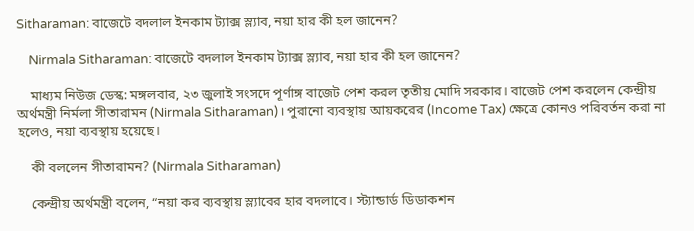Sitharaman: বাজেটে বদলাল ইনকাম ট্যাক্স স্ল্যাব, নয়া হার কী হল জানেন?

    Nirmala Sitharaman: বাজেটে বদলাল ইনকাম ট্যাক্স স্ল্যাব, নয়া হার কী হল জানেন?

    মাধ্যম নিউজ ডেস্ক: মঙ্গলবার, ২৩ জুলাই সংসদে পূর্ণাঙ্গ বাজেট পেশ করল তৃতীয় মোদি সরকার। বাজেট পেশ করলেন কেন্দ্রীয় অর্থমন্ত্রী নির্মলা সীতারামন (Nirmala Sitharaman)। পুরানো ব্যবস্থায় আয়করের (Income Tax) ক্ষেত্রে কোনও পরিবর্তন করা না হলেও, নয়া ব্যবস্থায় হয়েছে।

    কী বললেন সীতারামন? (Nirmala Sitharaman)

    কেন্দ্রীয় অর্থমন্ত্রী বলেন, “নয়া কর ব্যবস্থায় স্ল্যাবের হার বদলাবে। স্ট্যান্ডার্ড ডিডাকশন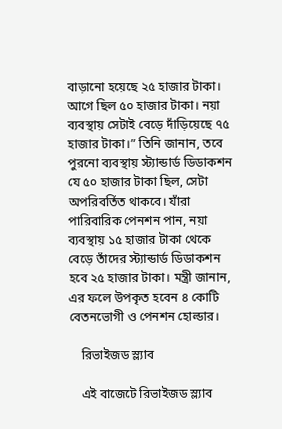বাড়ানো হয়েছে ২৫ হাজার টাকা। আগে ছিল ৫০ হাজার টাকা। নয়া ব্যবস্থায় সেটাই বেড়ে দাঁড়িয়েছে ৭৫ হাজার টাকা।” তিনি জানান, তবে পুরনো ব্যবস্থায় স্ট্যান্ডার্ড ডিডাকশন যে ৫০ হাজার টাকা ছিল, সেটা অপরিবর্তিত থাকবে। যাঁরা পারিবারিক পেনশন পান, নয়া ব্যবস্থায় ১৫ হাজার টাকা থেকে বেড়ে তাঁদের স্ট্যান্ডার্ড ডিডাকশন হবে ২৫ হাজার টাকা। মন্ত্রী জানান, এর ফলে উপকৃত হবেন ৪ কোটি বেতনভোগী ও পেনশন হোল্ডার।

    রিভাইজড স্ল্যাব

    এই বাজেটে রিভাইজড স্ল্যাব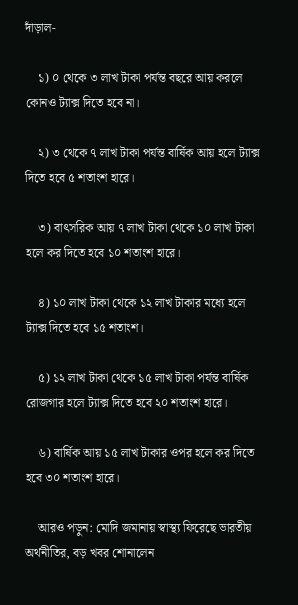দাঁড়াল-

    ১) ০ থেকে ৩ লাখ টাকা পর্যন্ত বছরে আয় করলে কোনও ট্যাক্স দিতে হবে না।

    ২) ৩ থেকে ৭ লাখ টাকা পর্যন্ত বার্ষিক আয় হলে ট্যাক্স দিতে হবে ৫ শতাংশ হারে।

    ৩) বাৎসরিক আয় ৭ লাখ টাকা থেকে ১০ লাখ টাকা হলে কর দিতে হবে ১০ শতাংশ হারে।

    ৪) ১০ লাখ টাকা থেকে ১২ লাখ টাকার মধ্যে হলে ট্যাক্স দিতে হবে ১৫ শতাংশ।

    ৫) ১২ লাখ টাকা থেকে ১৫ লাখ টাকা পর্যন্ত বার্ষিক রোজগার হলে ট্যাক্স দিতে হবে ২০ শতাংশ হারে।

    ৬) বার্ষিক আয় ১৫ লাখ টাকার ওপর হলে কর দিতে হবে ৩০ শতাংশ হারে।

    আরও পড়ুন: মোদি জমানায় স্বাস্থ্য ফিরেছে ভারতীয় অর্থনীতির, বড় খবর শোনালেন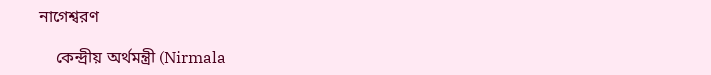নাগেশ্বরণ

    কেন্দ্রীয় অর্থমন্ত্রী (Nirmala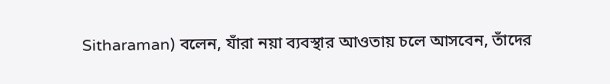Sitharaman) বলেন, যাঁরা নয়া ব্যবস্থার আওতায় চলে আসবেন, তাঁদের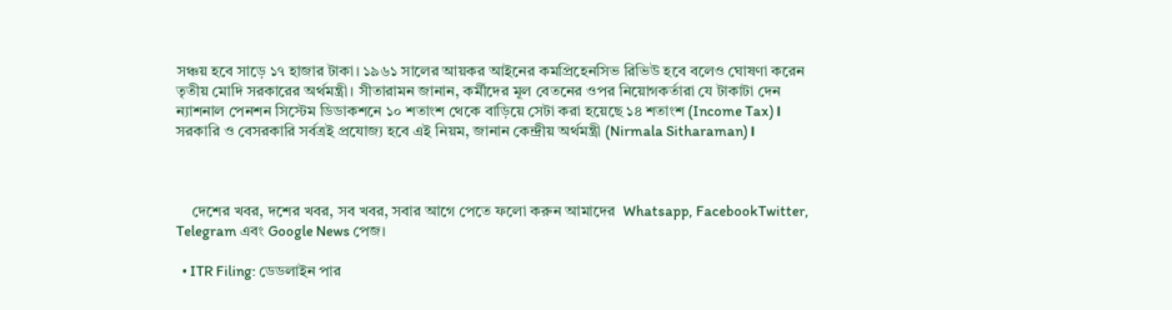সঞ্চয় হবে সাড়ে ১৭ হাজার টাকা। ১৯৬১ সালের আয়কর আইনের কমপ্রিহেনসিভ রিভিউ হবে বলেও ঘোষণা করেন তৃতীয় মোদি সরকারের অর্থমন্ত্রী। সীতারামন জানান, কর্মীদের মূল বেতনের ওপর নিয়োগকর্তারা যে টাকাটা দেন ন্যাশনাল পেনশন সিস্টেম ডিডাকশনে ১০ শতাংশ থেকে বাড়িয়ে সেটা করা হয়েছে ১৪ শতাংশ (Income Tax)। সরকারি ও বেসরকারি সর্বত্রই প্রযোজ্য হবে এই নিয়ম, জানান কেন্দ্রীয় অর্থমন্ত্রী (Nirmala Sitharaman)।



    দেশের খবর, দশের খবর, সব খবর, সবার আগে পেতে ফলো করুন আমাদের  Whatsapp, FacebookTwitter, Telegram এবং Google News পেজ।

  • ITR Filing: ডেডলাইন পার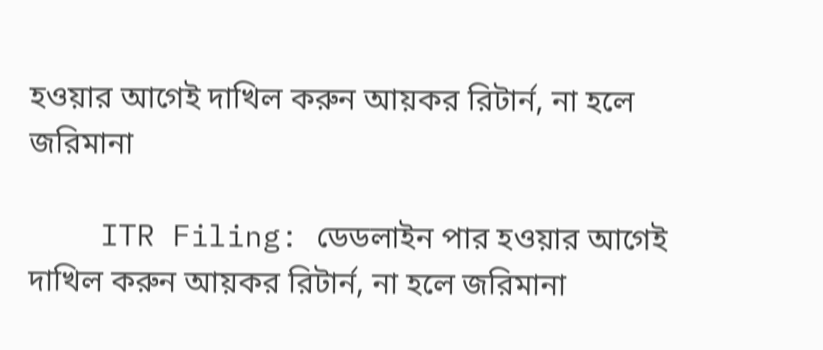হওয়ার আগেই দাখিল করুন আয়কর রিটার্ন, না হলে জরিমানা

    ITR Filing: ডেডলাইন পার হওয়ার আগেই দাখিল করুন আয়কর রিটার্ন, না হলে জরিমানা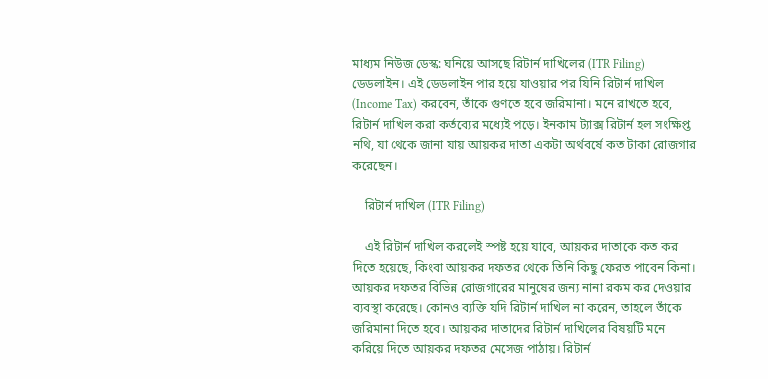মাধ্যম নিউজ ডেস্ক: ঘনিয়ে আসছে রিটার্ন দাখিলের (ITR Filing) ডেডলাইন। এই ডেডলাইন পার হয়ে যাওয়ার পর যিনি রিটার্ন দাখিল (Income Tax) করবেন, তাঁকে গুণতে হবে জরিমানা। মনে রাখতে হবে, রিটার্ন দাখিল করা কর্তব্যের মধ্যেই পড়ে। ইনকাম ট্যাক্স রিটার্ন হল সংক্ষিপ্ত নথি, যা থেকে জানা যায় আয়কর দাতা একটা অর্থবর্ষে কত টাকা রোজগার করেছেন।

    রিটার্ন দাখিল (ITR Filing)

    এই রিটার্ন দাখিল করলেই স্পষ্ট হয়ে যাবে, আয়কর দাতাকে কত কর দিতে হয়েছে, কিংবা আয়কর দফতর থেকে তিনি কিছু ফেরত পাবেন কিনা। আয়কর দফতর বিভিন্ন রোজগারের মানুষের জন্য নানা রকম কর দেওয়ার ব্যবস্থা করেছে। কোনও ব্যক্তি যদি রিটার্ন দাখিল না করেন, তাহলে তাঁকে জরিমানা দিতে হবে। আয়কর দাতাদের রিটার্ন দাখিলের বিষয়টি মনে করিয়ে দিতে আয়কর দফতর মেসেজ পাঠায়। রিটার্ন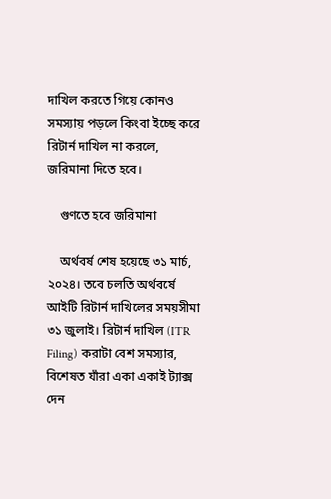দাখিল করতে গিয়ে কোনও সমস্যায় পড়লে কিংবা ইচ্ছে করে রিটার্ন দাখিল না করলে, জরিমানা দিতে হবে।

    গুণতে হবে জরিমানা

    অর্থবর্ষ শেষ হয়েছে ৩১ মার্চ, ২০২৪। তবে চলতি অর্থবর্ষে আইটি রিটার্ন দাখিলের সময়সীমা ৩১ জুলাই। রিটার্ন দাখিল (ITR Filing) করাটা বেশ সমস্যার, বিশেষত যাঁরা একা একাই ট্যাক্স দেন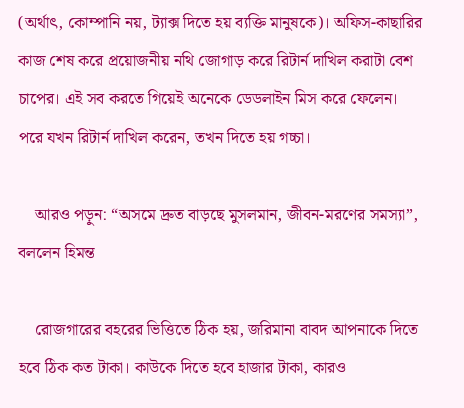(অর্থাৎ, কোম্পানি নয়, ট্যাক্স দিতে হয় ব্যক্তি মানুষকে)। অফিস-কাছারির কাজ শেষ করে প্রয়োজনীয় নথি জোগাড় করে রিটার্ন দাখিল করাটা বেশ চাপের। এই সব করতে গিয়েই অনেকে ডেডলাইন মিস করে ফেলেন। পরে যখন রিটার্ন দাখিল করেন, তখন দিতে হয় গচ্চা।

    আরও পড়ুন: “অসমে দ্রুত বাড়ছে মুসলমান, জীবন-মরণের সমস্যা”, বললেন হিমন্ত

    রোজগারের বহরের ভিত্তিতে ঠিক হয়, জরিমানা বাবদ আপনাকে দিতে হবে ঠিক কত টাকা। কাউকে দিতে হবে হাজার টাকা, কারও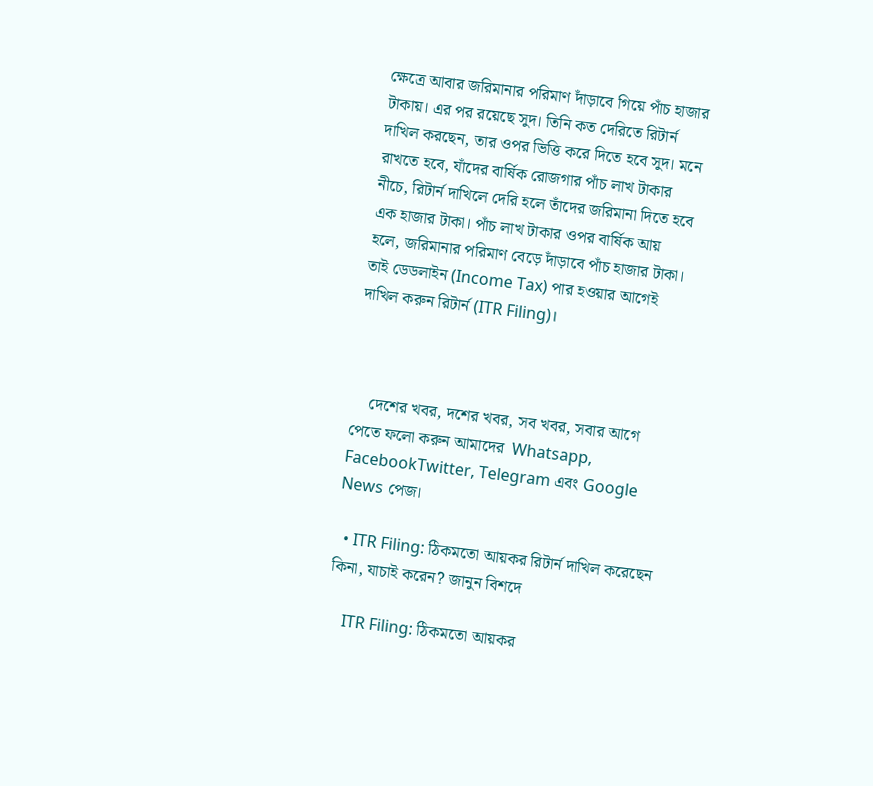ক্ষেত্রে আবার জরিমানার পরিমাণ দাঁড়াবে গিয়ে পাঁচ হাজার টাকায়। এর পর রয়েছে সুদ। তিনি কত দেরিতে রিটার্ন দাখিল করছেন, তার ওপর ভিত্তি করে দিতে হবে সুদ। মনে রাখতে হবে, যাঁদের বার্ষিক রোজগার পাঁচ লাখ টাকার নীচে, রিটার্ন দাখিলে দেরি হলে তাঁদের জরিমানা দিতে হবে এক হাজার টাকা। পাঁচ লাখ টাকার ওপর বার্ষিক আয় হলে, জরিমানার পরিমাণ বেড়ে দাঁড়াবে পাঁচ হাজার টাকা। তাই ডেডলাইন (Income Tax) পার হওয়ার আগেই দাখিল করুন রিটার্ন (ITR Filing)।



    দেশের খবর, দশের খবর, সব খবর, সবার আগে পেতে ফলো করুন আমাদের  Whatsapp, FacebookTwitter, Telegram এবং Google News পেজ।

  • ITR Filing: ঠিকমতো আয়কর রিটার্ন দাখিল করেছেন কিনা, যাচাই করেন? জানুন বিশদে

    ITR Filing: ঠিকমতো আয়কর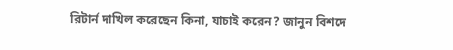রিটার্ন দাখিল করেছেন কিনা, যাচাই করেন? জানুন বিশদে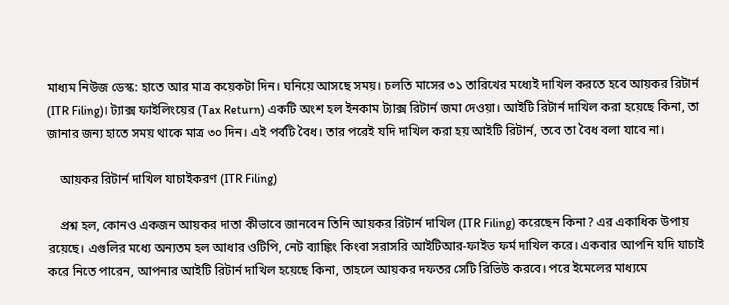মাধ্যম নিউজ ডেস্ক: হাতে আর মাত্র কয়েকটা দিন। ঘনিয়ে আসছে সময়। চলতি মাসের ৩১ তারিখের মধ্যেই দাখিল করতে হবে আয়কর রিটার্ন (ITR Filing)। ট্যাক্স ফাইলিংয়ের (Tax Return) একটি অংশ হল ইনকাম ট্যাক্স রিটার্ন জমা দেওয়া। আইটি রিটার্ন দাখিল করা হয়েছে কিনা, তা জানার জন্য হাতে সময় থাকে মাত্র ৩০ দিন। এই পর্বটি বৈধ। তার পরেই যদি দাখিল করা হয় আইটি রিটার্ন, তবে তা বৈধ বলা যাবে না।

    আয়কর রিটার্ন দাখিল যাচাইকরণ (ITR Filing)

    প্রশ্ন হল, কোনও একজন আয়কর দাতা কীভাবে জানবেন তিনি আয়কর রিটার্ন দাখিল (ITR Filing) করেছেন কিনা? এর একাধিক উপায় রয়েছে। এগুলির মধ্যে অন্যতম হল আধার ওটিপি, নেট ব্যাঙ্কিং কিংবা সরাসরি আইটিআর-ফাইভ ফর্ম দাখিল করে। একবার আপনি যদি যাচাই করে নিতে পারেন, আপনার আইটি রিটার্ন দাখিল হয়েছে কিনা, তাহলে আয়কর দফতর সেটি রিভিউ করবে। পরে ইমেলের মাধ্যমে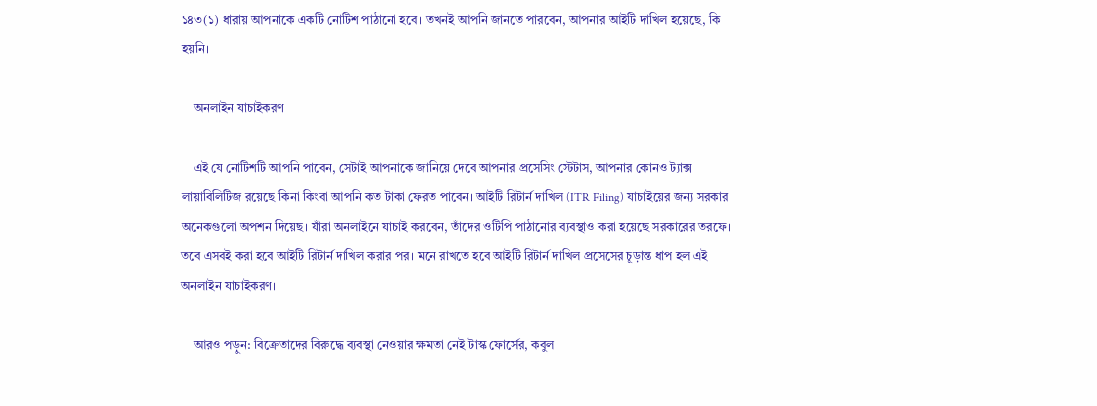১৪৩(১) ধারায় আপনাকে একটি নোটিশ পাঠানো হবে। তখনই আপনি জানতে পারবেন, আপনার আইটি দাখিল হয়েছে, কি হয়নি।

    অনলাইন যাচাইকরণ

    এই যে নোটিশটি আপনি পাবেন, সেটাই আপনাকে জানিয়ে দেবে আপনার প্রসেসিং স্টেটাস, আপনার কোনও ট্যাক্স লায়াবিলিটিজ রয়েছে কিনা কিংবা আপনি কত টাকা ফেরত পাবেন। আইটি রিটার্ন দাখিল (ITR Filing) যাচাইয়ের জন্য সরকার অনেকগুলো অপশন দিয়েছ। যাঁরা অনলাইনে যাচাই করবেন, তাঁদের ওটিপি পাঠানোর ব্যবস্থাও করা হয়েছে সরকারের তরফে। তবে এসবই করা হবে আইটি রিটার্ন দাখিল করার পর। মনে রাখতে হবে আইটি রিটার্ন দাখিল প্রসেসের চূড়ান্ত ধাপ হল এই অনলাইন যাচাইকরণ।

    আরও পড়ুন: বিক্রেতাদের বিরুদ্ধে ব্যবস্থা নেওয়ার ক্ষমতা নেই টাস্ক ফোর্সের, কবুল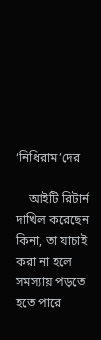‘নিধিরাম’দের

    আইটি রিটার্ন দাখিল করেছেন কিনা, তা যাচাই করা না হলে সমস্যায় পড়তে হতে পারে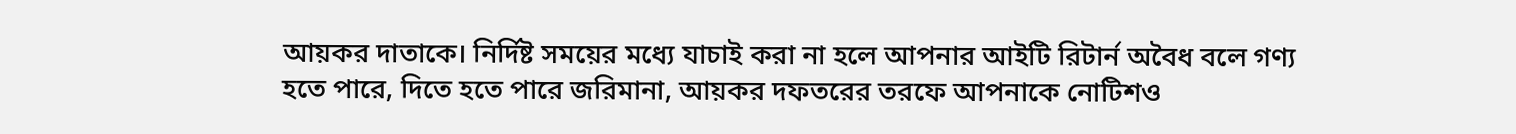আয়কর দাতাকে। নির্দিষ্ট সময়ের মধ্যে যাচাই করা না হলে আপনার আইটি রিটার্ন অবৈধ বলে গণ্য হতে পারে, দিতে হতে পারে জরিমানা, আয়কর দফতরের তরফে আপনাকে নোটিশও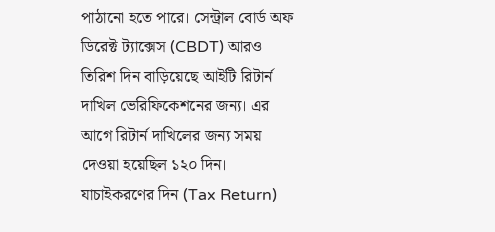পাঠানো হতে পারে। সেন্ট্রাল বোর্ড অফ ডিরেক্ট ট্যাক্সেস (CBDT) আরও তিরিশ দিন বাড়িয়েছে আইটি রিটার্ন দাখিল ভেরিফিকেশনের জন্য। এর আগে রিটার্ন দাখিলের জন্য সময় দেওয়া হয়েছিল ১২০ দিন। যাচাইকরণের দিন (Tax Return)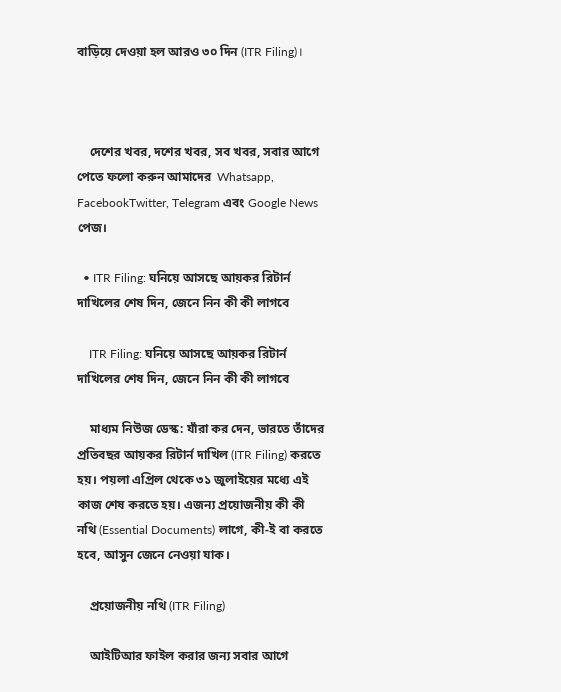বাড়িয়ে দেওয়া হল আরও ৩০ দিন (ITR Filing)।



    দেশের খবর, দশের খবর, সব খবর, সবার আগে পেতে ফলো করুন আমাদের  Whatsapp, FacebookTwitter, Telegram এবং Google News পেজ।

  • ITR Filing: ঘনিয়ে আসছে আয়কর রিটার্ন দাখিলের শেষ দিন, জেনে নিন কী কী লাগবে

    ITR Filing: ঘনিয়ে আসছে আয়কর রিটার্ন দাখিলের শেষ দিন, জেনে নিন কী কী লাগবে

    মাধ্যম নিউজ ডেস্ক: যাঁরা কর দেন, ভারতে তাঁদের প্রতিবছর আয়কর রিটার্ন দাখিল (ITR Filing) করতে হয়। পয়লা এপ্রিল থেকে ৩১ জুলাইয়ের মধ্যে এই কাজ শেষ করতে হয়। এজন্য প্রয়োজনীয় কী কী নথি (Essential Documents) লাগে, কী-ই বা করতে হবে, আসুন জেনে নেওয়া যাক।

    প্রয়োজনীয় নথি (ITR Filing)

    আইটিআর ফাইল করার জন্য সবার আগে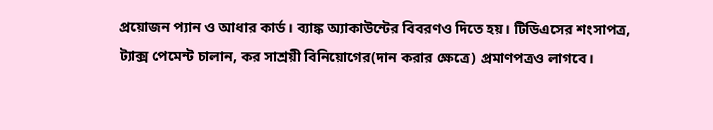প্রয়োজন প্যান ও আধার কার্ড। ব্যাঙ্ক অ্যাকাউন্টের বিবরণও দিতে হয়। টিডিএসের শংসাপত্র, ট্যাক্স পেমেন্ট চালান, কর সাশ্রয়ী বিনিয়োগের(দান করার ক্ষেত্রে) প্রমাণপত্রও লাগবে।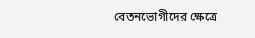বেতনভোগীদের ক্ষেত্রে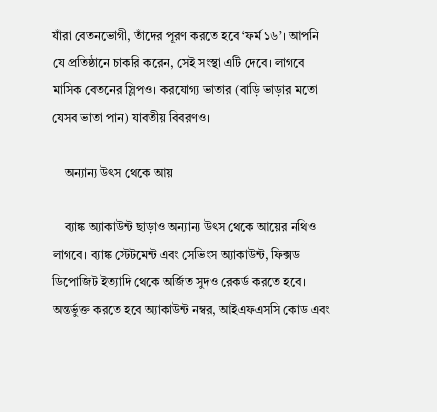যাঁরা বেতনভোগী, তাঁদের পূরণ করতে হবে ‘ফর্ম ১৬’। আপনি যে প্রতিষ্ঠানে চাকরি করেন, সেই সংস্থা এটি দেবে। লাগবে মাসিক বেতনের স্লিপও। করযোগ্য ভাতার (বাড়ি ভাড়ার মতো যেসব ভাতা পান) যাবতীয় বিবরণও।

    অন্যান্য উৎস থেকে আয়

    ব্যাঙ্ক অ্যাকাউন্ট ছাড়াও অন্যান্য উৎস থেকে আয়ের নথিও লাগবে। ব্যাঙ্ক স্টেটমেন্ট এবং সেভিংস অ্যাকাউন্ট, ফিক্সড ডিপোজিট ইত্যাদি থেকে অর্জিত সুদও রেকর্ড করতে হবে। অন্তর্ভুক্ত করতে হবে অ্যাকাউন্ট নম্বর, আইএফএসসি কোড এবং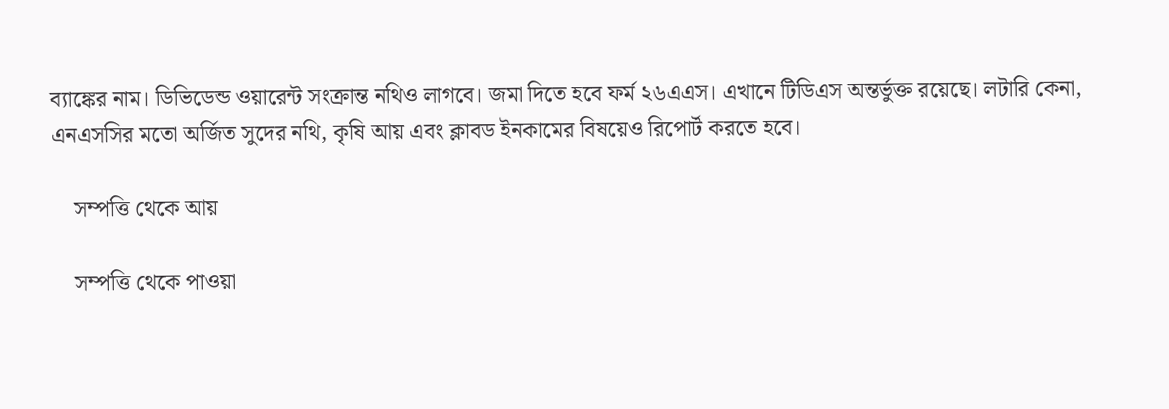ব্যাঙ্কের নাম। ডিভিডেন্ড ওয়ারেন্ট সংক্রান্ত নথিও লাগবে। জমা দিতে হবে ফর্ম ২৬এএস। এখানে টিডিএস অন্তর্ভুক্ত রয়েছে। লটারি কেনা, এনএসসির মতো অর্জিত সুদের নথি, কৃষি আয় এবং ক্লাবড ইনকামের বিষয়েও রিপোর্ট করতে হবে।

    সম্পত্তি থেকে আয়

    সম্পত্তি থেকে পাওয়া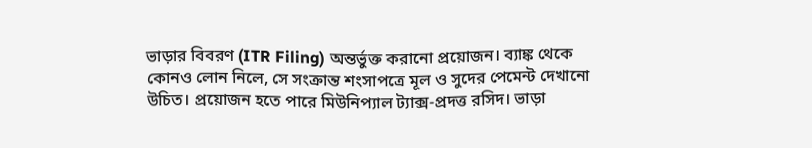ভাড়ার বিবরণ (ITR Filing) অন্তর্ভুক্ত করানো প্রয়োজন। ব্যাঙ্ক থেকে কোনও লোন নিলে, সে সংক্রান্ত শংসাপত্রে মূল ও সুদের পেমেন্ট দেখানো উচিত। প্রয়োজন হতে পারে মিউনিপ্যাল ট্যাক্স-প্রদত্ত রসিদ। ভাড়া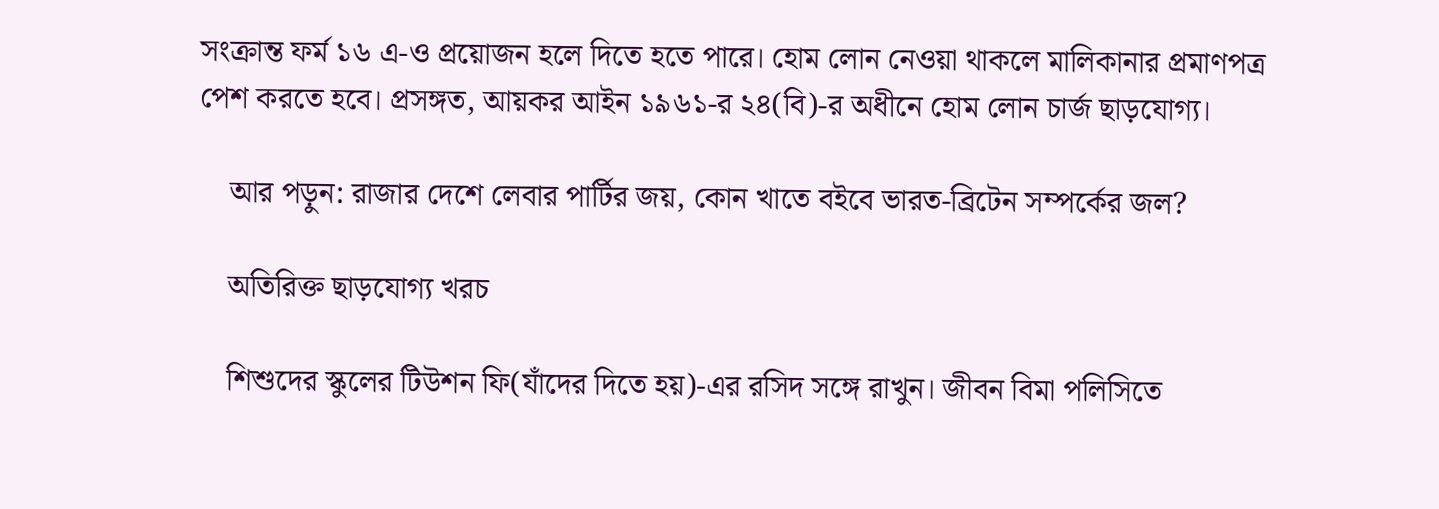সংক্রান্ত ফর্ম ১৬ এ-ও প্রয়োজন হলে দিতে হতে পারে। হোম লোন নেওয়া থাকলে মালিকানার প্রমাণপত্র পেশ করতে হবে। প্রসঙ্গত, আয়কর আইন ১৯৬১-র ২৪(বি)-র অধীনে হোম লোন চার্জ ছাড়যোগ্য।

    আর পড়ুন: রাজার দেশে লেবার পার্টির জয়, কোন খাতে বইবে ভারত-ব্রিটেন সম্পর্কের জল?

    অতিরিক্ত ছাড়যোগ্য খরচ

    শিশুদের স্কুলের টিউশন ফি(যাঁদের দিতে হয়)-এর রসিদ সঙ্গে রাখুন। জীবন বিমা পলিসিতে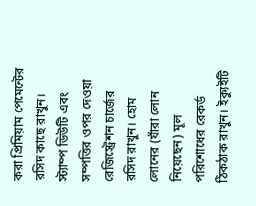করা প্রিমিয়াম পেমেন্টের রসিদ কাছে রাখুন। স্ট্যাম্প ডিউটি এবং সম্পত্তির ওপর দেওয়া রেজিস্ট্রেশন চার্জের রসিদ রাখুন। হোম লোনের (যাঁরা লোন নিয়েছেন) মূল পরিশোধের রেকর্ড ঠিকঠাক রাখুন। ইক্যুইটি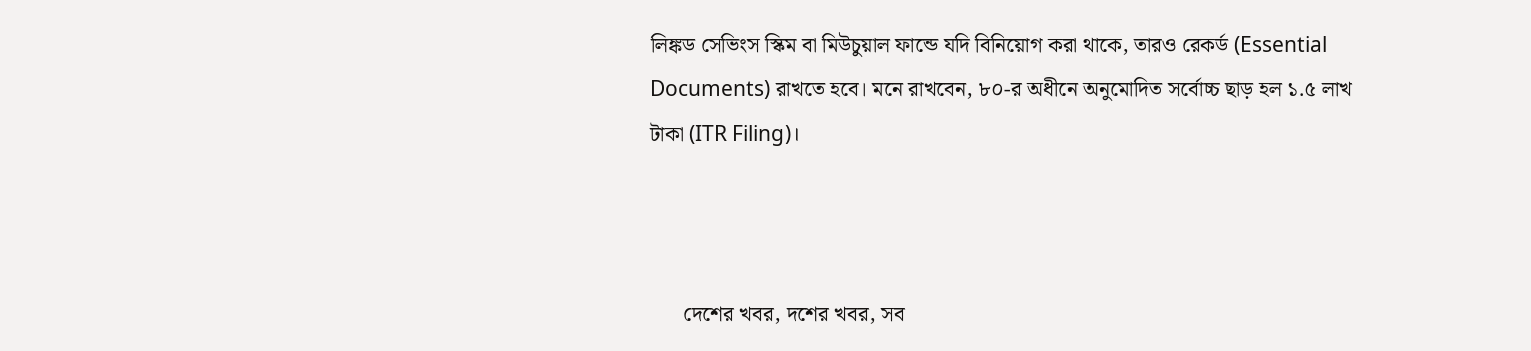লিঙ্কড সেভিংস স্কিম বা মিউচুয়াল ফান্ডে যদি বিনিয়োগ করা থাকে, তারও রেকর্ড (Essential Documents) রাখতে হবে। মনে রাখবেন, ৮০-র অধীনে অনুমোদিত সর্বোচ্চ ছাড় হল ১.৫ লাখ টাকা (ITR Filing)।



      দেশের খবর, দশের খবর, সব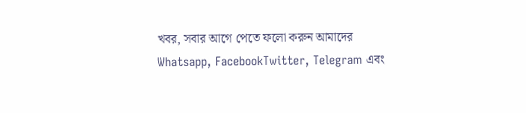খবর, সবার আগে পেতে ফলো করুন আমাদের  Whatsapp, FacebookTwitter, Telegram এবং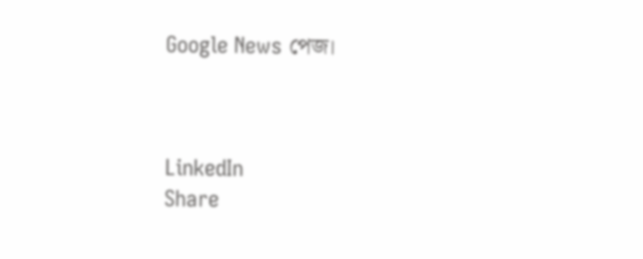Google News পেজ।



LinkedIn
Share